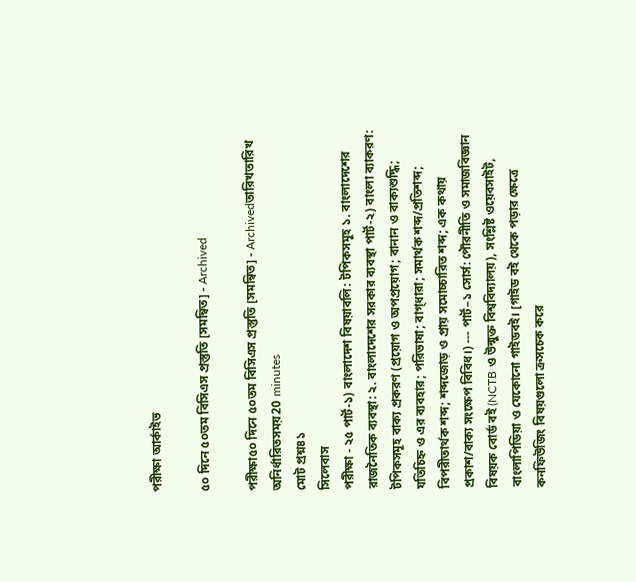পরীক্ষা আর্কাইভ

৫০ দিনে ৫০তম বিসিএস প্রস্তুতি [সমন্বিত] - Archived

পরীক্ষা৫০ দিনে ৫০তম বিসিএস প্রস্তুতি [সমন্বিত] - Archivedতারিখতারিখ অনির্ধারিতসময়20 minutes
মোট প্রশ্ন৪১
সিলেবাস
পরীক্ষা - ২৫ পার্ট-১) বাংলাদেশ বিষয়াবলি: টপিকসমূহ ১. বাংলাদেশের রাজনৈতিক ব্যবস্থা: ২. বাংলাদেশের সরকার ব্যবস্থা পার্ট-২) বাংলা ব্যাকরণ: টপিকসমূহ বাক্য প্রকরণ (প্রয়োগ ও অপপ্রয়োগ; বানান ও বাক্যশুদ্ধি; যতিচিহ্ন ও এর ব্যবহার; পরিভাষা; বাগ্‌ধারা; সমার্থক শব্দ/প্রতিশব্দ; বিপরীতার্থক শব্দ; শব্দজোড় ও প্রায় সমোচ্চারিত শব্দ; এক কথায় প্রকাশ/বাক্য সংক্ষেপ বিবিধ।) --- পার্ট–১ সোর্স: পৌরনীতি ও সমাজবিজ্ঞান বিষয়ক বোর্ড বই (NCTB ও উন্মুক্ত বিশ্ববিদ্যালয়), সংশ্লিষ্ট ওয়েবসাইট, বাংলাপিডিয়া ও যেকোনো গাইডবই। [গাইড বই থেকে পড়ার ক্ষেত্রে কনফিউজিং বিষয়গুলো ক্রসচেক করে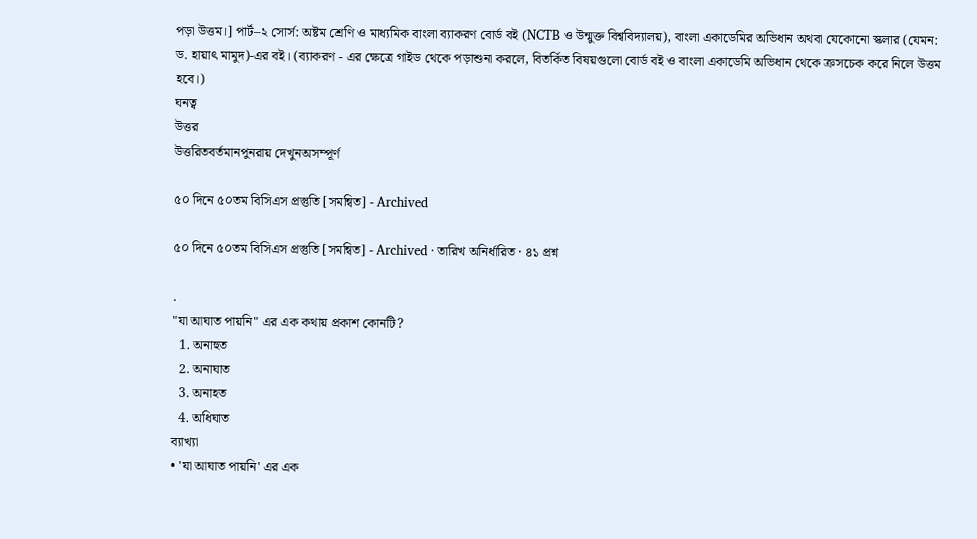পড়া উত্তম।] পার্ট–২ সোর্স: অষ্টম শ্রেণি ও মাধ্যমিক বাংলা ব্যাকরণ বোর্ড বই (NCTB ও উন্মুক্ত বিশ্ববিদ্যালয়), বাংলা একাডেমির অভিধান অথবা যেকোনো স্কলার (যেমন: ড. হায়াৎ মামুদ)-এর বই। (ব্যাকরণ - এর ক্ষেত্রে গাইড থেকে পড়াশুনা করলে, বিতর্কিত বিষয়গুলো বোর্ড বই ও বাংলা একাডেমি অভিধান থেকে ক্রসচেক করে নিলে উত্তম হবে।)
ঘনত্ব
উত্তর
উত্তরিতবর্তমানপুনরায় দেখুনঅসম্পূর্ণ

৫০ দিনে ৫০তম বিসিএস প্রস্তুতি [সমন্বিত] - Archived

৫০ দিনে ৫০তম বিসিএস প্রস্তুতি [সমন্বিত] - Archived · তারিখ অনির্ধারিত · ৪১ প্রশ্ন

.
"যা আঘাত পায়নি" এর এক কথায় প্রকাশ কোনটি?
  1. অনাহুত
  2. অনাঘাত
  3. অনাহত
  4. অধিঘাত
ব্যাখ্যা
• 'যা আঘাত পায়নি' এর এক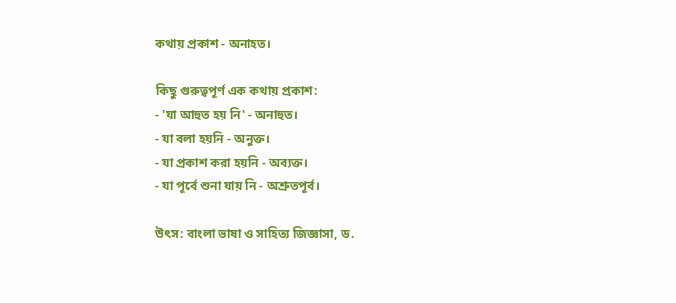কথায় প্রকাশ - অনাহত।

কিছু গুরুত্বপূর্ণ এক কথায় প্রকাশ:
- 'যা আহুত হয় নি' - অনাহুত।
- যা বলা হয়নি - অনুক্ত।
- যা প্রকাশ করা হয়নি - অব্যক্ত।
- যা পূর্বে শুনা যায় নি - অশ্রুতপূর্ব।

উৎস: বাংলা ভাষা ও সাহিত্য জিজ্ঞাসা, ড.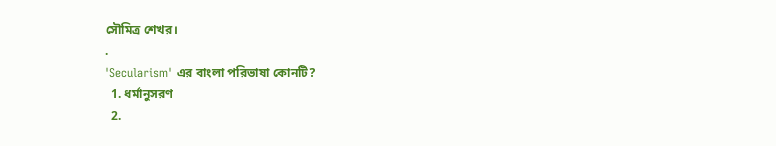সৌমিত্র শেখর।
.
'Secularism' এর বাংলা পরিভাষা কোনটি?
  1. ধর্মানুসরণ
  2.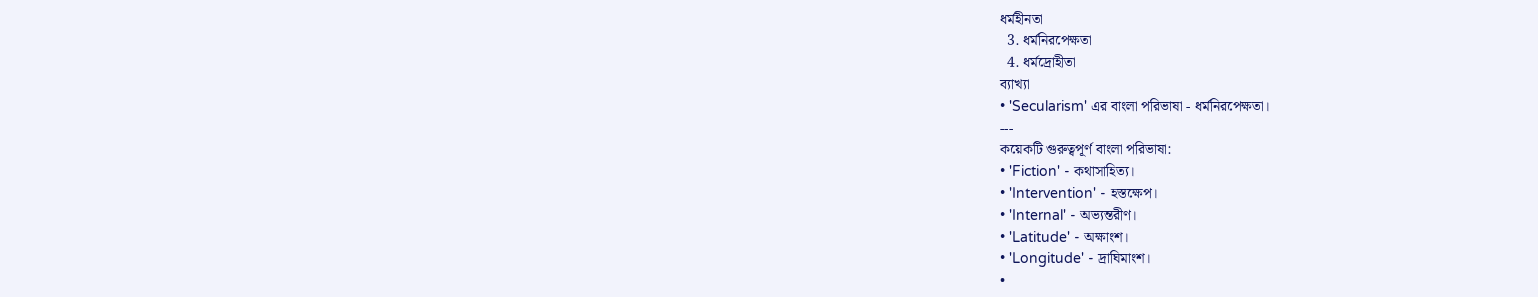ধর্মহীনতা
  3. ধর্মনিরপেক্ষতা
  4. ধর্মদ্রোহীতা
ব্যাখ্যা
• 'Secularism' এর বাংলা পরিভাষা - ধর্মনিরপেক্ষতা।
---
কয়েকটি গুরুত্বপূর্ণ বাংলা পরিভাষা:
• 'Fiction' - কথাসাহিত্য।
• 'Intervention' - হস্তক্ষেপ।
• 'Internal' - অভ্যন্তরীণ।
• 'Latitude' - অক্ষাংশ।
• 'Longitude' - দ্রাঘিমাংশ।
•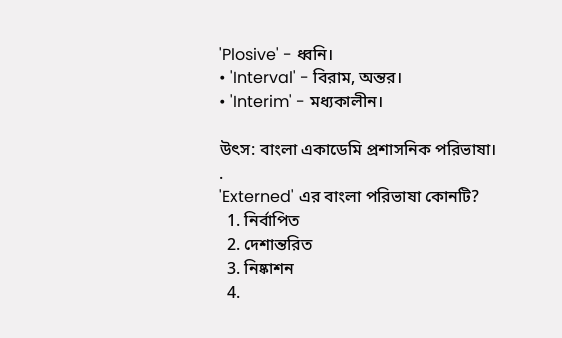'Plosive' - ধ্বনি।
• 'Interval' - বিরাম, অন্তর।
• 'Interim' - মধ্যকালীন।

উৎস: বাংলা একাডেমি প্রশাসনিক পরিভাষা।
.
'Externed' এর বাংলা পরিভাষা কোনটি?
  1. নির্বাপিত
  2. দেশান্তরিত
  3. নিষ্কাশন
  4.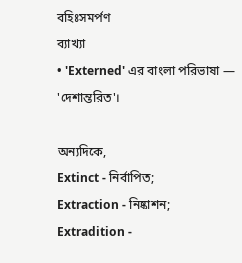বহিঃসমর্পণ
ব্যাখ্যা
• 'Externed' এর বাংলা পরিভাষা — 'দেশান্তরিত'।

অন্যদিকে,
Extinct - নির্বাপিত;
Extraction - নিষ্কাশন;
Extradition -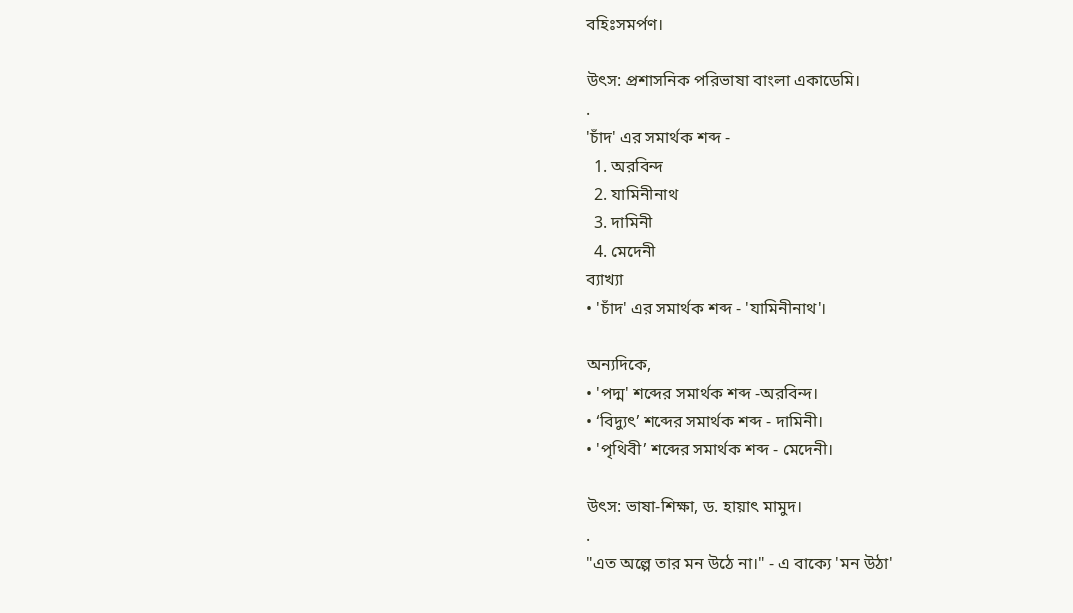বহিঃসমর্পণ।

উৎস: প্রশাসনিক পরিভাষা বাংলা একাডেমি।
.
'চাঁদ' এর সমার্থক শব্দ -
  1. অরবিন্দ
  2. যামিনীনাথ
  3. দামিনী
  4. মেদেনী
ব্যাখ্যা
• 'চাঁদ' এর সমার্থক শব্দ - 'যামিনীনাথ'।

অন্যদিকে,
• 'পদ্ম' শব্দের সমার্থক শব্দ -অরবিন্দ।
• ‘বিদ্যুৎ’ শব্দের সমার্থক শব্দ - দামিনী।
• 'পৃথিবী’ শব্দের সমার্থক শব্দ - মেদেনী।

উৎস: ভাষা-শিক্ষা, ড. হায়াৎ মামুদ।
.
"এত অল্পে তার মন উঠে না।" - এ বাক্যে 'মন উঠা'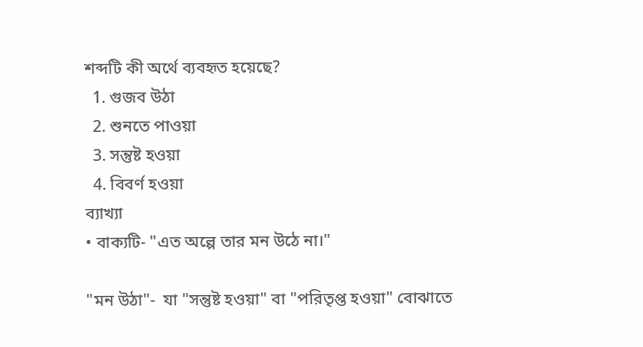শব্দটি কী অর্থে ব্যবহৃত হয়েছে?
  1. গুজব উঠা
  2. শুনতে পাওয়া
  3. সন্তুষ্ট হওয়া
  4. বিবর্ণ হওয়া
ব্যাখ্যা
• বাক্যটি- "এত অল্পে তার মন উঠে না।"

"মন উঠা"-  যা "সন্তুষ্ট হওয়া" বা "পরিতৃপ্ত হওয়া" বোঝাতে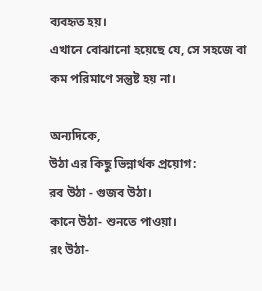ব্যবহৃত হয়।
এখানে বোঝানো হয়েছে যে, সে সহজে বা কম পরিমাণে সন্তুষ্ট হয় না।

অন্যদিকে,
উঠা এর কিছু ভিন্নার্থক প্রয়োগ:
রব উঠা - গুজব উঠা।
কানে উঠা- শুনতে পাওয়া।
রং উঠা-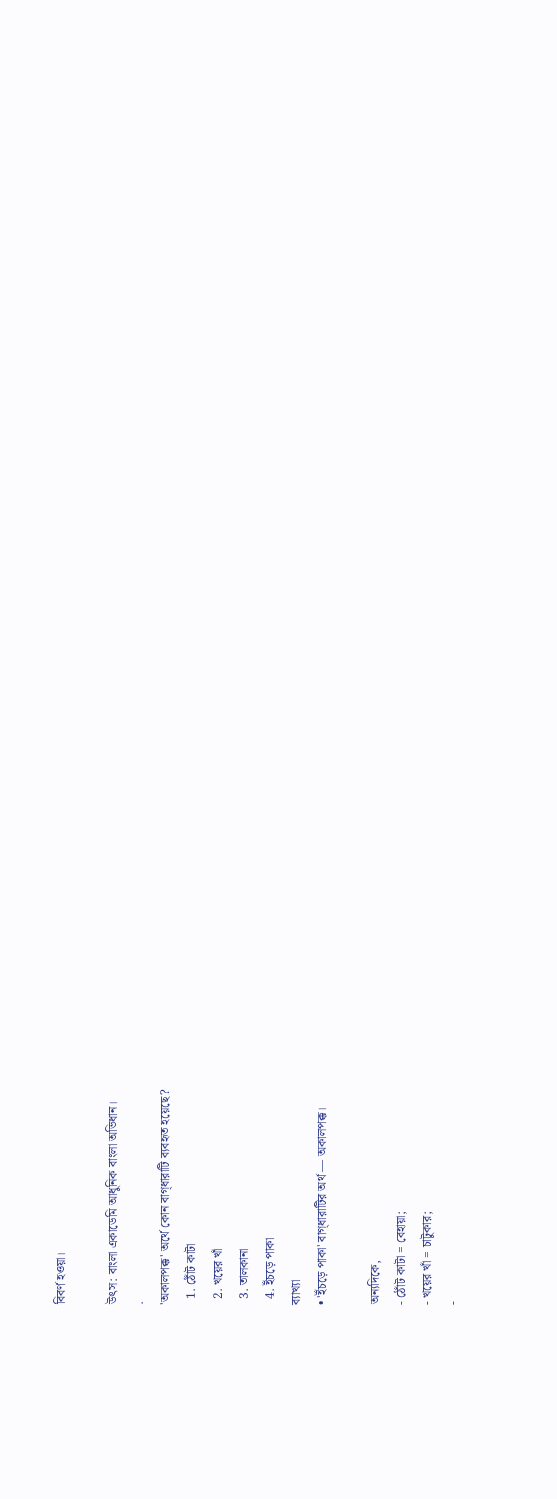বিবর্ণ হওয়া।

উৎস: বাংলা একাডেমি আধুনিক বাংলা অভিধান।
.
'অকালপক্ক' অর্থে কোন বাগ্‌ধারাটি ব্যবহৃত হয়েছে?
  1. ঠোঁট কাটা
  2. খয়ের খাঁ
  3. তালকানা
  4. ইঁচড়ে পাকা
ব্যাখ্যা
• 'ইঁচড়ে পাকা' বাগ্‌ধারাটির অর্থ — অকালপক্ক।

অন্যদিকে,
- ঠোঁট কাটা = বেহায়া;
- খয়ের খাঁ = চাটুকার;
-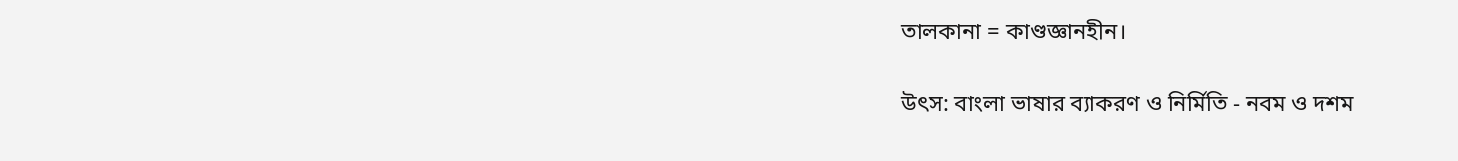তালকানা = কাণ্ডজ্ঞানহীন।

উৎস: বাংলা ভাষার ব্যাকরণ ও নির্মিতি - নবম ও দশম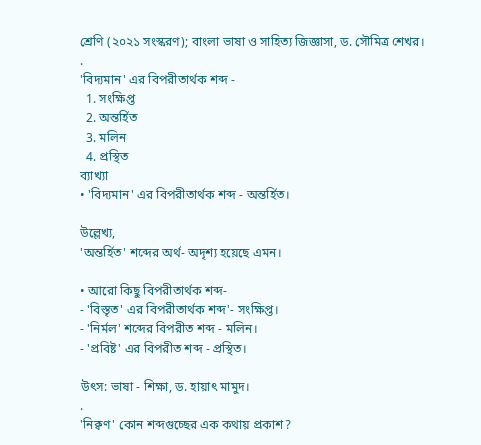শ্রেণি (২০২১ সংস্করণ); বাংলা ভাষা ও সাহিত্য জিজ্ঞাসা, ড. সৌমিত্র শেখর।
.
'বিদ্যমান' এর বিপরীতার্থক শব্দ -
  1. সংক্ষিপ্ত
  2. অন্তর্হিত
  3. মলিন
  4. প্রস্থিত
ব্যাখ্যা
• 'বিদ্যমান' এর বিপরীতার্থক শব্দ - অন্তর্হিত।

উল্লেখ্য,
'অন্তর্হিত' শব্দের অর্থ- অদৃশ্য হয়েছে এমন।

• আরো কিছু বিপরীতার্থক শব্দ-
- 'বিস্তৃত' এর বিপরীতার্থক শব্দ'- সংক্ষিপ্ত।
- 'নির্মল' শব্দের বিপরীত শব্দ - মলিন।
- 'প্রবিষ্ট' এর বিপরীত শব্দ - প্রস্থিত।

উৎস: ভাষা - শিক্ষা, ড. হায়াৎ মামুদ।
.
'নিক্বণ' কোন শব্দগুচ্ছের এক কথায় প্রকাশ?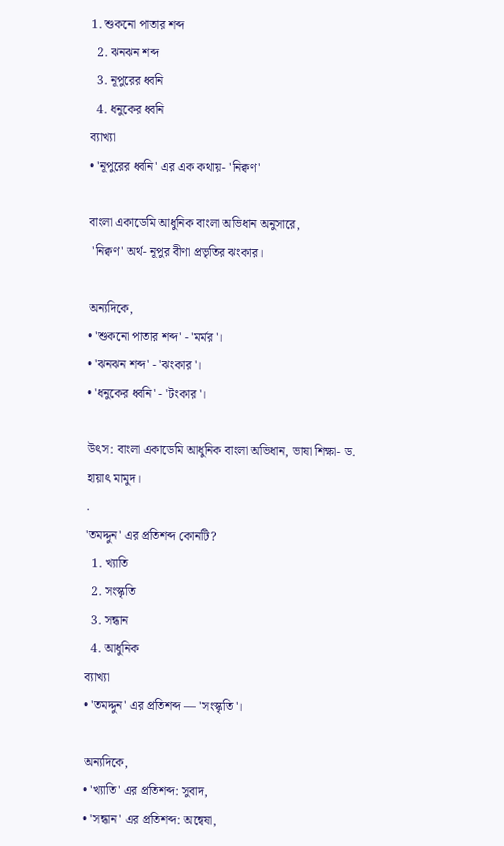1. শুকনো পাতার শব্দ
  2. ঝনঝন শব্দ
  3. নূপুরের ধ্বনি
  4. ধনুকের ধ্বনি
ব্যাখ্যা
• 'নূপুরের ধ্বনি' এর এক কথায়- 'নিক্বণ'

বাংলা একাডেমি আধুনিক বাংলা অভিধান অনুসারে,
 'নিক্বণ' অর্থ- নূপুর বীণা প্রভৃতির ঝংকার।

অন্যদিকে,
• 'শুকনো পাতার শব্দ' - 'মর্মর'।
• 'ঝনঝন শব্দ' - 'ঝংকার'।
• 'ধনুকের ধ্বনি' - 'টংকার'।

উৎস: বাংলা একাডেমি আধুনিক বাংলা অভিধান, ভাষা শিক্ষা- ড. হায়াৎ মামুদ।
.
'তমদ্দুন' এর প্রতিশব্দ কোনটি?
  1. খ্যাতি
  2. সংস্কৃতি
  3. সন্ধান
  4. আধুনিক
ব্যাখ্যা
• 'তমদ্দুন' এর প্রতিশব্দ — 'সংস্কৃতি'।

অন্যদিকে,
• 'খ্যাতি' এর প্রতিশব্দ: সুবাদ,
• 'সন্ধান' এর প্রতিশব্দ: অন্বেষা,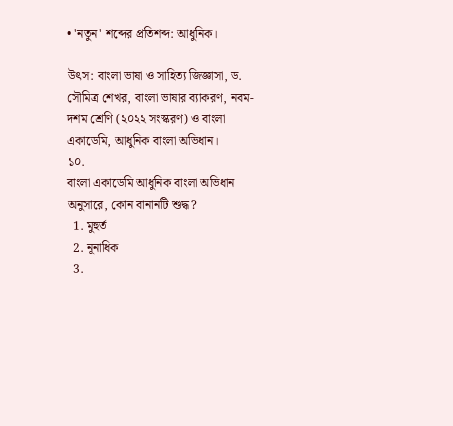• 'নতুন' শব্দের প্রতিশব্দ: আধুনিক।

উৎস: বাংলা ভাষা ও সাহিত্য জিজ্ঞাসা, ড. সৌমিত্র শেখর, বাংলা ভাষার ব্যাকরণ, নবম-দশম শ্রেণি (২০২২ সংস্করণ) ও বাংলা একাডেমি, আধুনিক বাংলা অভিধান।
১০.
বাংলা একাডেমি আধুনিক বাংলা অভিধান অনুসারে, কোন বানানটি শুদ্ধ?
  1. মুহুর্ত
  2. নূনাধিক
  3.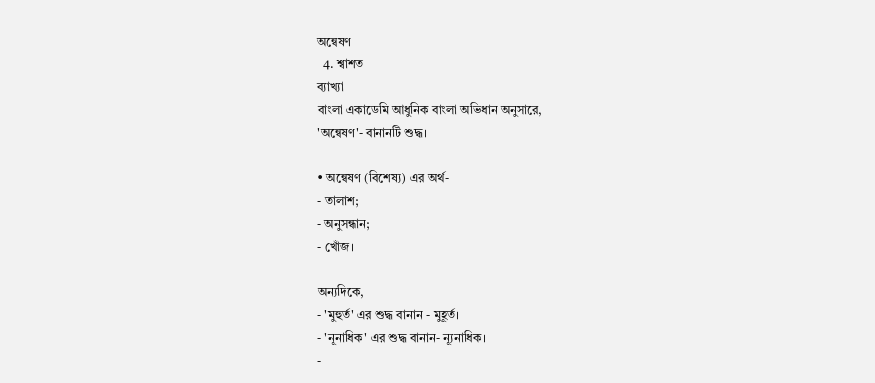অন্বেষণ
  4. শ্বাশত
ব্যাখ্যা
বাংলা একাডেমি আধুনিক বাংলা অভিধান অনুসারে,
'অন্বেষণ'- বানানটি শুদ্ধ।

• অন্বেষণ (বিশেষ্য) এর অর্থ-
- তালাশ;
- অনুসন্ধান;
- খোঁজ।

অন্যদিকে,
- 'মুহুর্ত' এর শুদ্ধ বানান - মুহূর্ত।
- 'নূনাধিক' এর শুদ্ধ বানান- ন্যূনাধিক।
-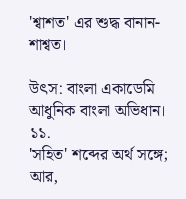'শ্বাশত' এর শুদ্ধ বানান- শাশ্বত।

উৎস: বাংলা একাডেমি আধুনিক বাংলা অভিধান।
১১.
'সহিত' শব্দের অর্থ সঙ্গে; আর,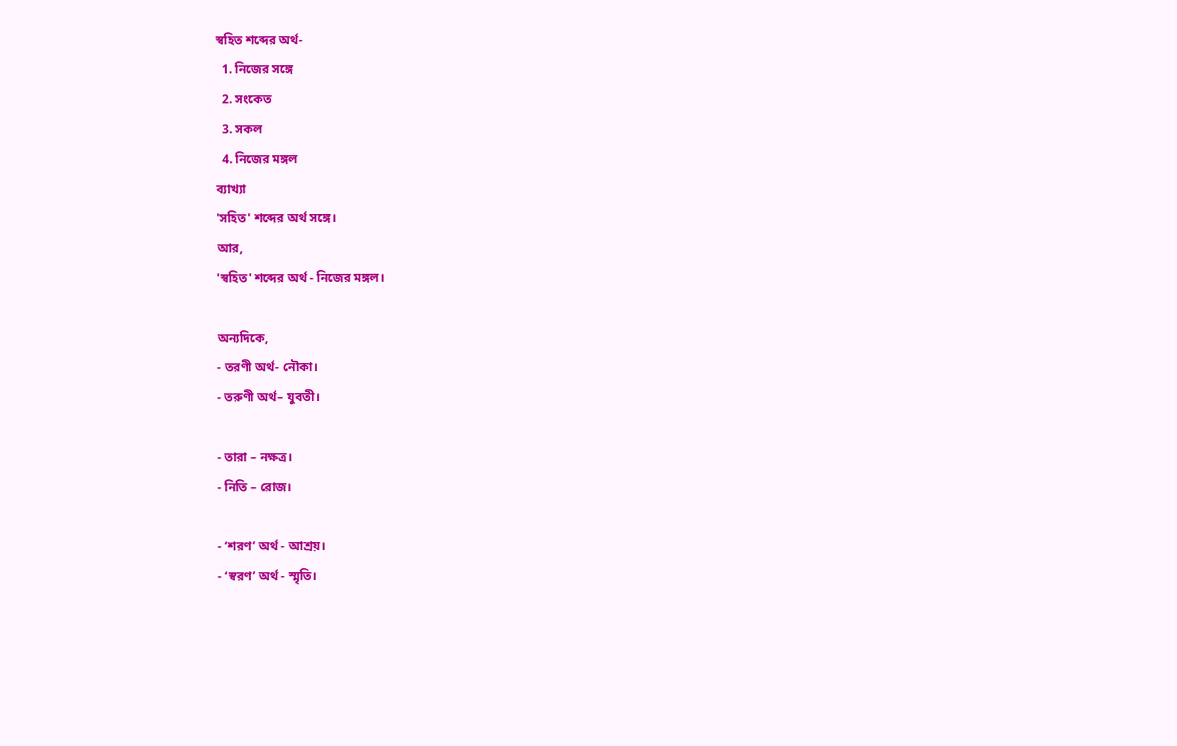স্বহিত শব্দের অর্থ-
  1. নিজের সঙ্গে
  2. সংকেত
  3. সকল
  4. নিজের মঙ্গল
ব্যাখ্যা
'সহিত' শব্দের অর্থ সঙ্গে।
আর,
'স্বহিত' শব্দের অর্থ - নিজের মঙ্গল।

অন্যদিকে,
- তরণী অর্থ- নৌকা।
- তরুণী অর্থ– যুবতী।

- তারা – নক্ষত্র।
- নিতি – রোজ।

- ‘শরণ’ অর্থ - আশ্রয়।
- ‘স্বরণ’ অর্থ - স্মৃতি।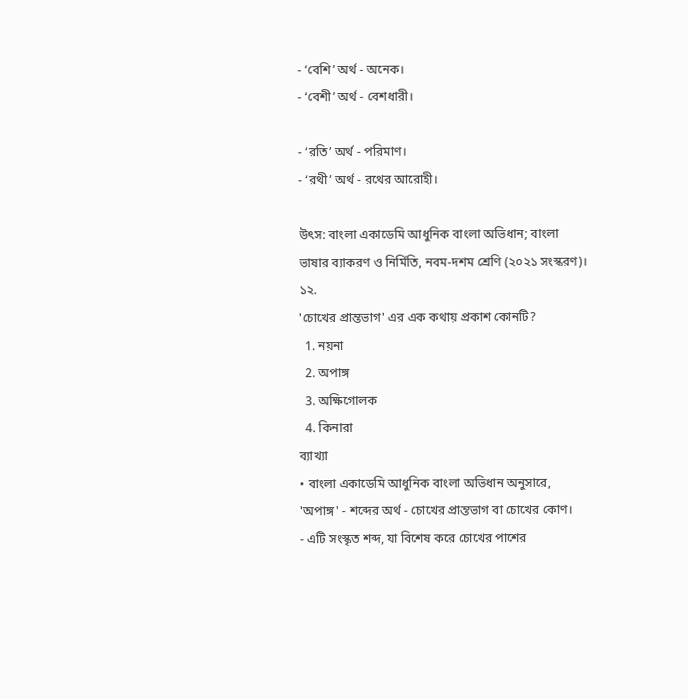- ‘বেশি’ অর্থ - অনেক।
- ‘বেশী’ অর্থ - বেশধারী।

- ‘রতি’ অর্থ - পরিমাণ।
- ‘রথী’ অর্থ - রথের আরোহী।

উৎস: বাংলা একাডেমি আধুনিক বাংলা অভিধান; বাংলা ভাষার ব্যাকরণ ও নির্মিতি, নবম-দশম শ্রেণি (২০২১ সংস্করণ)।
১২.
'চোখের প্রান্তভাগ' এর এক কথায় প্রকাশ কোনটি?
  1. নয়না
  2. অপাঙ্গ
  3. অক্ষিগোলক
  4. কিনারা
ব্যাখ্যা
• বাংলা একাডেমি আধুনিক বাংলা অভিধান অনুসারে,
'অপাঙ্গ' - শব্দের অর্থ - চোখের প্রান্তভাগ বা চোখের কোণ।
- এটি সংস্কৃত শব্দ, যা বিশেষ করে চোখের পাশের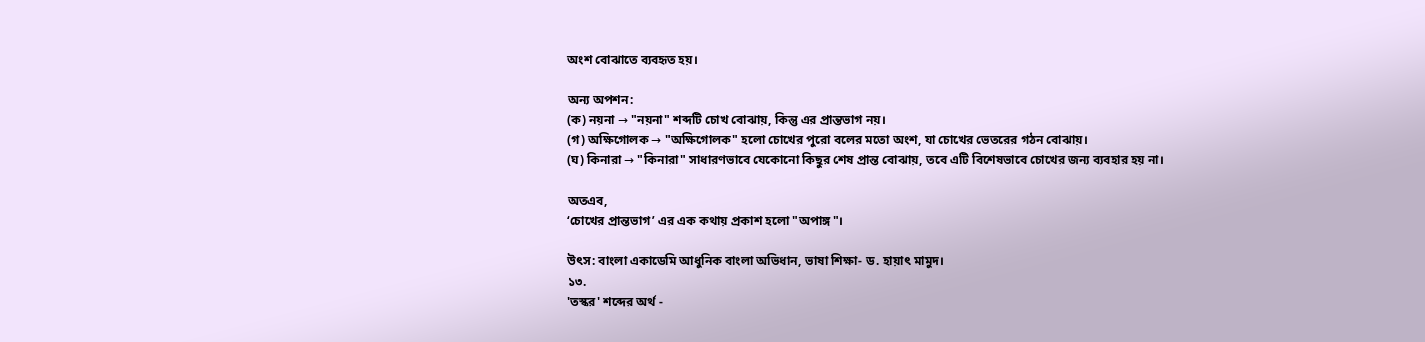অংশ বোঝাতে ব্যবহৃত হয়।

অন্য অপশন:
(ক) নয়না → "নয়না" শব্দটি চোখ বোঝায়, কিন্তু এর প্রান্তভাগ নয়।
(গ) অক্ষিগোলক → "অক্ষিগোলক" হলো চোখের পুরো বলের মতো অংশ, যা চোখের ভেতরের গঠন বোঝায়।
(ঘ) কিনারা → "কিনারা" সাধারণভাবে যেকোনো কিছুর শেষ প্রান্ত বোঝায়, তবে এটি বিশেষভাবে চোখের জন্য ব্যবহার হয় না।

অতএব,
‘চোখের প্রান্তভাগ’ এর এক কথায় প্রকাশ হলো "অপাঙ্গ"।

উৎস: বাংলা একাডেমি আধুনিক বাংলা অভিধান, ভাষা শিক্ষা- ড. হায়াৎ মামুদ।
১৩.
'তস্কর' শব্দের অর্থ -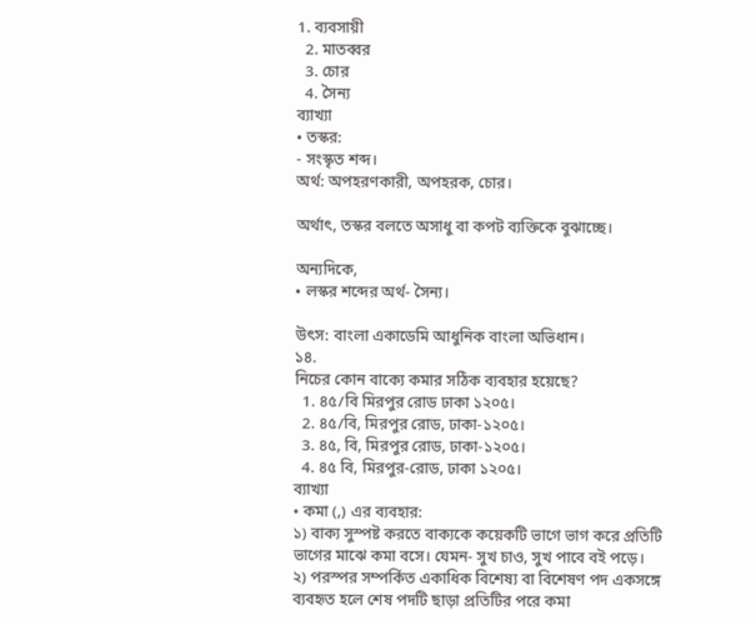1. ব্যবসায়ী
  2. মাতব্বর
  3. চোর
  4. সৈন্য
ব্যাখ্যা
• তস্কর:
- সংস্কৃত শব্দ।
অর্থ: অপহরণকারী, অপহরক, চোর।

অর্থাৎ, তস্কর বলতে অসাধু বা কপট ব্যক্তিকে বুঝাচ্ছে।

অন্যদিকে,
• লস্কর শব্দের অর্থ- সৈন্য।

উৎস: বাংলা একাডেমি আধুনিক বাংলা অভিধান।
১৪.
নিচের কোন বাক্যে কমার সঠিক ব্যবহার হয়েছে?
  1. ৪৫/বি মিরপুর রোড ঢাকা ১২০৫।
  2. ৪৫/বি, মিরপুর রোড, ঢাকা-১২০৫।
  3. ৪৫, বি, মিরপুর রোড, ঢাকা-১২০৫।
  4. ৪৫ বি, মিরপুর-রোড, ঢাকা ১২০৫।
ব্যাখ্যা
• কমা (,) এর ব্যবহার:
১) বাক্য সুস্পষ্ট করতে বাক্যকে কয়েকটি ভাগে ভাগ করে প্রতিটি ভাগের মাঝে কমা বসে। যেমন- সুখ চাও, সুখ পাবে বই পড়ে।
২) পরস্পর সম্পর্কিত একাধিক বিশেষ্য বা বিশেষণ পদ একসঙ্গে ব্যবহৃত হলে শেষ পদটি ছাড়া প্রতিটির পরে কমা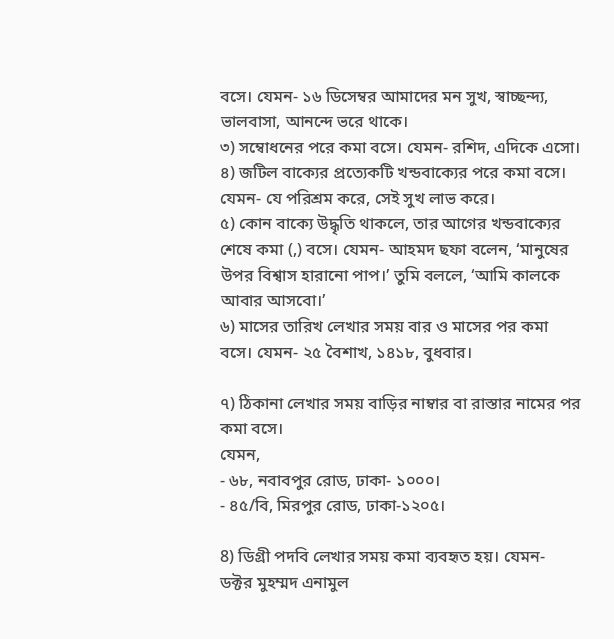বসে। যেমন- ১৬ ডিসেম্বর আমাদের মন সুখ, স্বাচ্ছন্দ্য, ভালবাসা, আনন্দে ভরে থাকে।
৩) সম্বোধনের পরে কমা বসে। যেমন- রশিদ, এদিকে এসো।
৪) জটিল বাক্যের প্রত্যেকটি খন্ডবাক্যের পরে কমা বসে। যেমন- যে পরিশ্রম করে, সেই সুখ লাভ করে।
৫) কোন বাক্যে উদ্ধৃতি থাকলে, তার আগের খন্ডবাক্যের শেষে কমা (,) বসে। যেমন- আহমদ ছফা বলেন, ‘মানুষের উপর বিশ্বাস হারানো পাপ।’ তুমি বললে, ‘আমি কালকে আবার আসবো।’
৬) মাসের তারিখ লেখার সময় বার ও মাসের পর কমা বসে। যেমন- ২৫ বৈশাখ, ১৪১৮, বুধবার।

৭) ঠিকানা লেখার সময় বাড়ির নাম্বার বা রাস্তার নামের পর কমা বসে।
যেমন,
- ৬৮, নবাবপুর রোড, ঢাকা- ১০০০।
- ৪৫/বি, মিরপুর রোড, ঢাকা-১২০৫।

8) ডিগ্রী পদবি লেখার সময় কমা ব্যবহৃত হয়। যেমন- ডক্টর মুহম্মদ এনামুল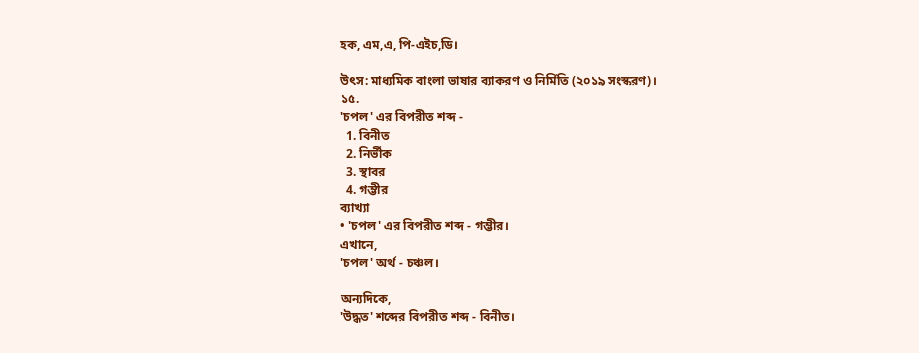হক, এম,এ, পি-এইচ,ডি।

উৎস: মাধ্যমিক বাংলা ভাষার ব্যাকরণ ও নির্মিতি (২০১৯ সংস্করণ)।
১৫.
'চপল' এর বিপরীত শব্দ -
  1. বিনীত
  2. নির্ভীক
  3. স্থাবর
  4. গম্ভীর
ব্যাখ্যা
• 'চপল' এর বিপরীত শব্দ - গম্ভীর।
এখানে,
'চপল' অর্থ - চঞ্চল।

অন্যদিকে,
'উদ্ধত' শব্দের বিপরীত শব্দ - বিনীত।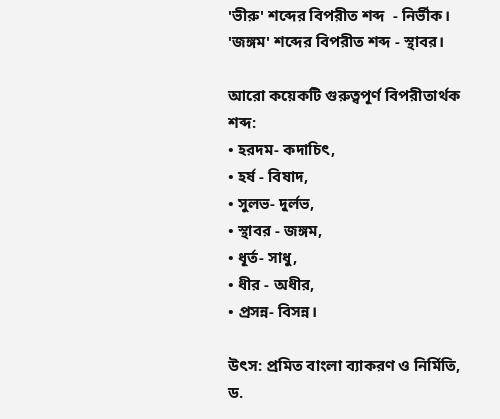'ভীরু' শব্দের বিপরীত শব্দ  - নির্ভীক।
'জঙ্গম' শব্দের বিপরীত শব্দ - স্থাবর।

আরো কয়েকটি গুরুত্বপূর্ণ বিপরীতার্থক শব্দ:
• হরদম- কদাচিৎ,
• হর্ষ - বিষাদ,
• সুলভ- দুর্লভ,
• স্থাবর - জঙ্গম,
• ধূর্ত- সাধু,
• ধীর - অধীর,
• প্রসন্ন- বিসন্ন।

উৎস: প্রমিত বাংলা ব্যাকরণ ও নির্মিতি, ড.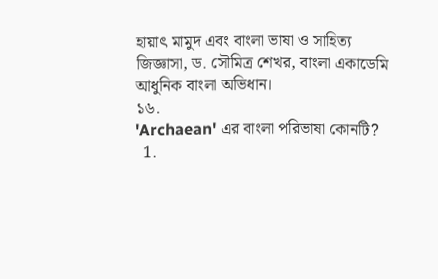হায়াৎ মামুদ এবং বাংলা ভাষা ও সাহিত্য জিজ্ঞাসা, ড. সৌমিত্র শেখর, বাংলা একাডেমি আধুনিক বাংলা অভিধান।
১৬.
'Archaean' এর বাংলা পরিভাষা কোনটি?
  1.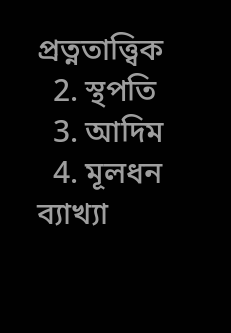প্রত্নতাত্ত্বিক
  2. স্থপতি
  3. আদিম
  4. মূলধন
ব্যাখ্যা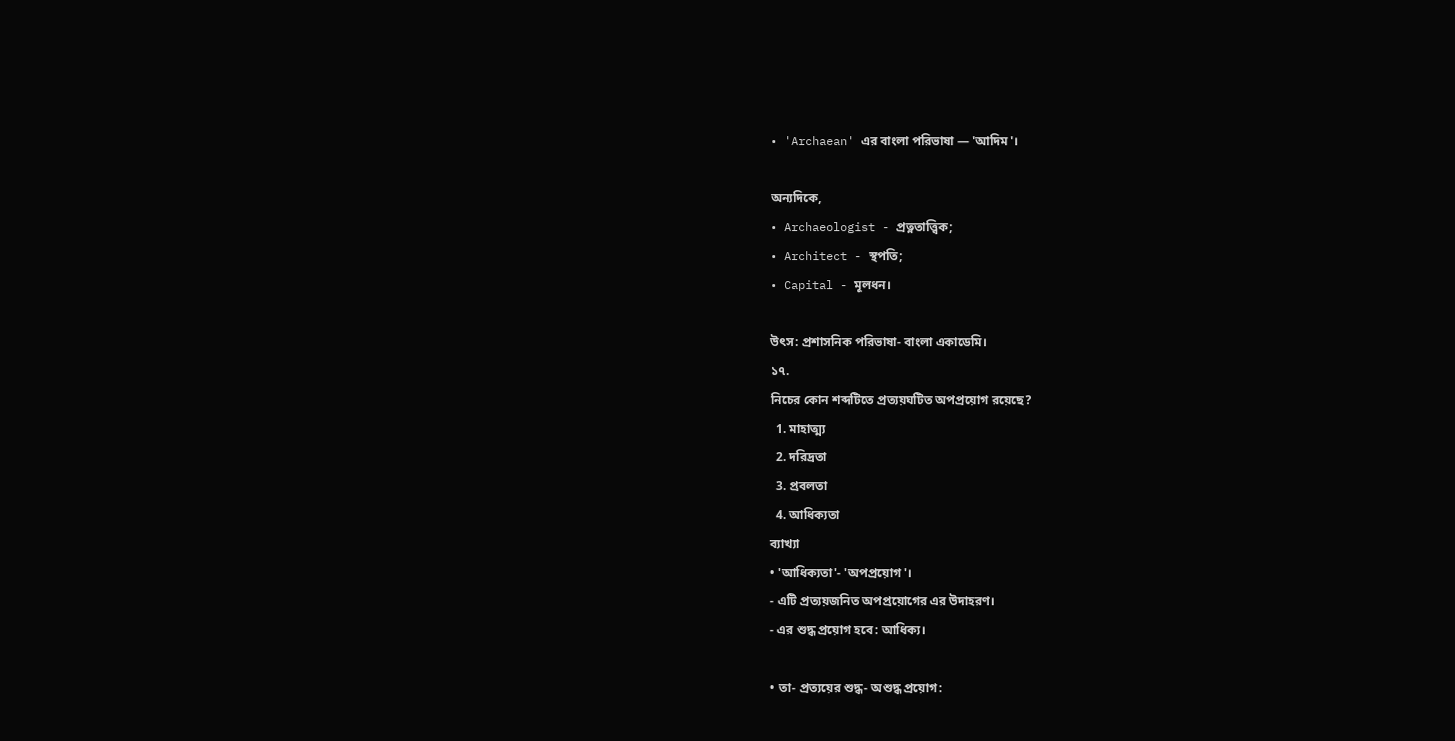• 'Archaean' এর বাংলা পরিভাষা — 'আদিম'।

অন্যদিকে,
• Archaeologist - প্রত্নতাত্ত্বিক;
• Architect - স্থপতি;
• Capital - মূলধন।

উৎস: প্রশাসনিক পরিভাষা- বাংলা একাডেমি।
১৭.
নিচের কোন শব্দটিতে প্রত্যয়ঘটিত অপপ্রয়োগ রয়েছে?
  1. মাহাত্ম্য
  2. দরিদ্রতা
  3. প্রবলতা
  4. আধিক্যতা
ব্যাখ্যা
• 'আধিক্যতা'- 'অপপ্রয়োগ'।
- এটি প্রত্যয়জনিত অপপ্রয়োগের এর উদাহরণ।
- এর শুদ্ধ প্রয়োগ হবে: আধিক্য।

• তা- প্রত্যয়ের শুদ্ধ- অশুদ্ধ প্রয়োগ: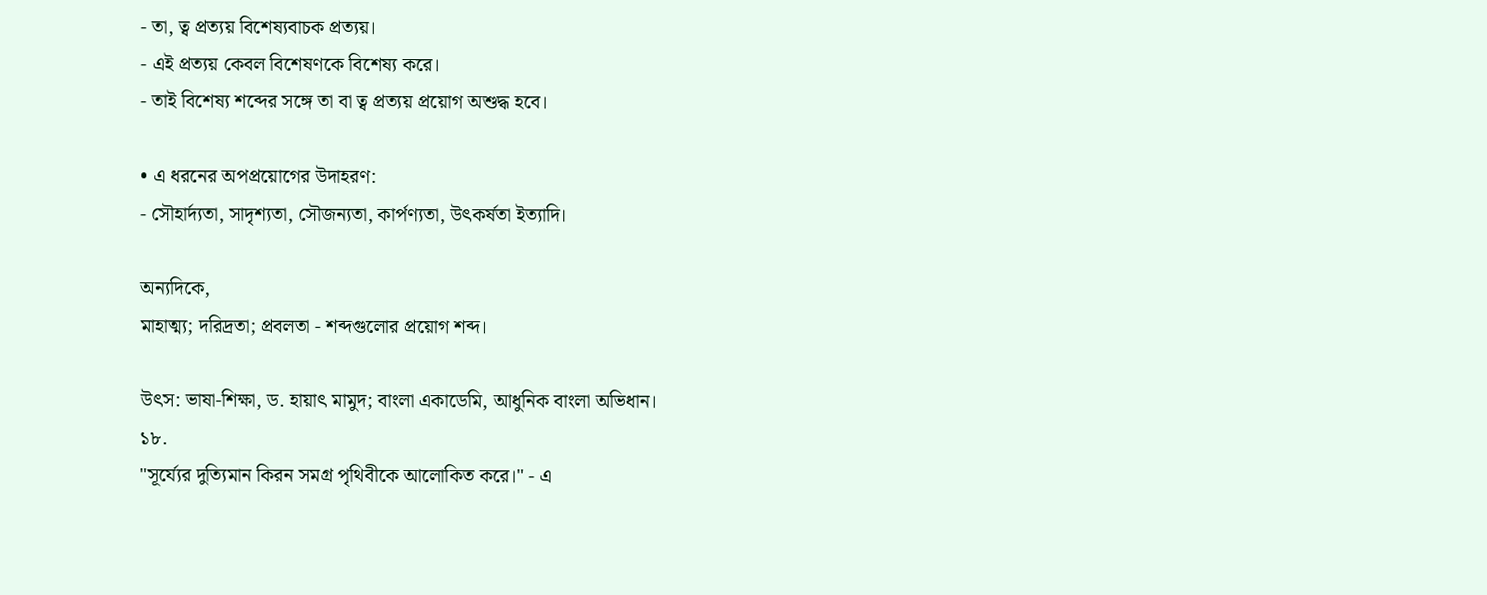- তা, ত্ব প্রত্যয় বিশেষ্যবাচক প্রত্যয়।
- এই প্রত্যয় কেবল বিশেষণকে বিশেষ্য করে।
- তাই বিশেষ্য শব্দের সঙ্গে তা বা ত্ব প্রত্যয় প্রয়োগ অশুদ্ধ হবে।

• এ ধরনের অপপ্রয়োগের উদাহরণ:
- সৌহার্দ্যতা, সাদৃশ্যতা, সৌজন্যতা, কার্পণ্যতা, উৎকর্ষতা ইত্যাদি।

অন্যদিকে,
মাহাত্ম্য; দরিদ্রতা; প্রবলতা - শব্দগুলোর প্রয়োগ শব্দ।

উৎস: ভাষা-শিক্ষা, ড. হায়াৎ মামুদ; বাংলা একাডেমি, আধুনিক বাংলা অভিধান।
১৮.
"সূর্য্যের দুত্যিমান কিরন সমগ্র পৃথিবীকে আলোকিত করে।" - এ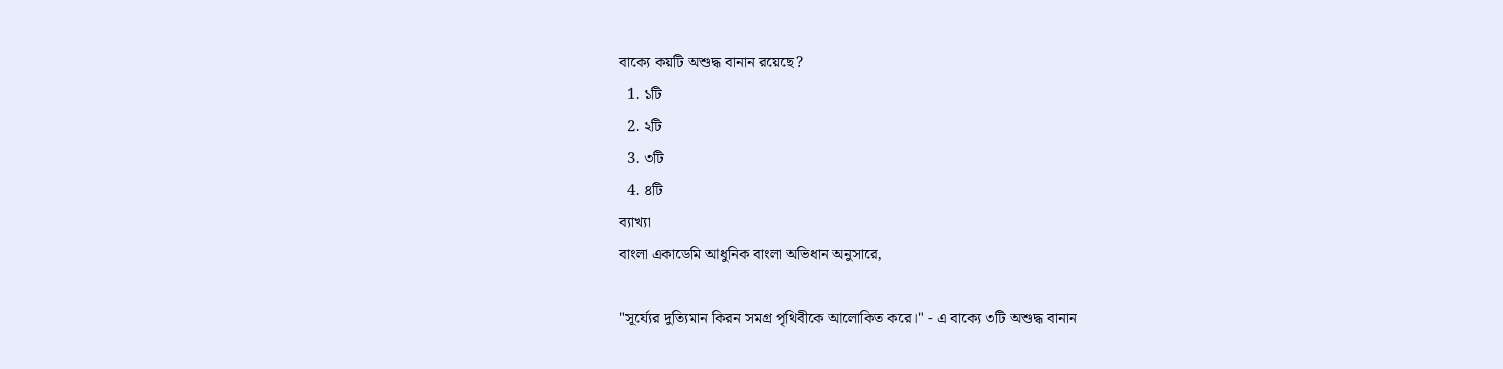বাক্যে কয়টি অশুদ্ধ বানান রয়েছে?
  1. ১টি
  2. ২টি
  3. ৩টি
  4. ৪টি
ব্যাখ্যা
বাংলা একাডেমি আধুনিক বাংলা অভিধান অনুসারে,

"সূর্য্যের দুত্যিমান কিরন সমগ্র পৃথিবীকে আলোকিত করে।" - এ বাক্যে ৩টি অশুদ্ধ বানান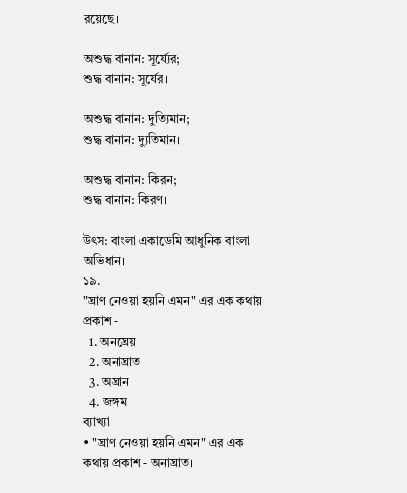রয়েছে।

অশুদ্ধ বানান: সূর্য্যের;
শুদ্ধ বানান: সূর্যের।

অশুদ্ধ বানান: দুত্যিমান;
শুদ্ধ বানান: দ্যুতিমান।

অশুদ্ধ বানান: কিরন;
শুদ্ধ বানান: কিরণ।

উৎস: বাংলা একাডেমি আধুনিক বাংলা অভিধান।
১৯.
"ঘ্রাণ নেওয়া হয়নি এমন" এর এক কথায় প্রকাশ -
  1. অনঘ্রেয়
  2. অনাঘ্রাত
  3. অঘ্রান
  4. জঙ্গম
ব্যাখ্যা
• "ঘ্রাণ নেওয়া হয়নি এমন" এর এক কথায় প্রকাশ - অনাঘ্রাত।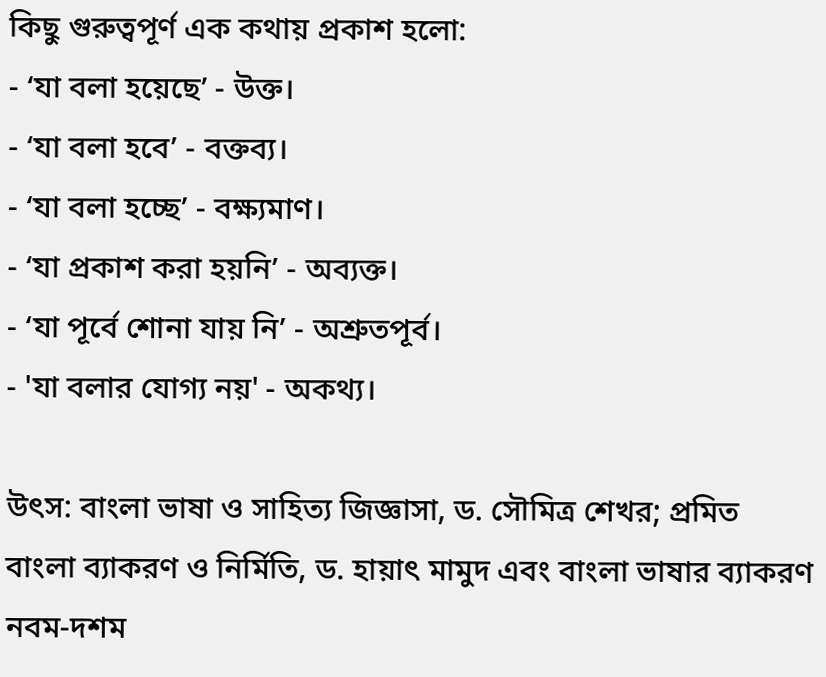কিছু গুরুত্বপূর্ণ এক কথায় প্রকাশ হলো:
- ‘যা বলা হয়েছে’ - উক্ত।
- ‘যা বলা হবে’ - বক্তব্য।
- ‘যা বলা হচ্ছে’ - বক্ষ্যমাণ।
- ‘যা প্রকাশ করা হয়নি’ - অব্যক্ত।
- ‘যা পূর্বে শোনা যায় নি’ - অশ্রুতপূর্ব।
- 'যা বলার যোগ্য নয়' - অকথ্য।

উৎস: বাংলা ভাষা ও সাহিত্য জিজ্ঞাসা, ড. সৌমিত্র শেখর; প্রমিত বাংলা ব্যাকরণ ও নির্মিতি, ড. হায়াৎ মামুদ এবং বাংলা ভাষার ব্যাকরণ নবম-দশম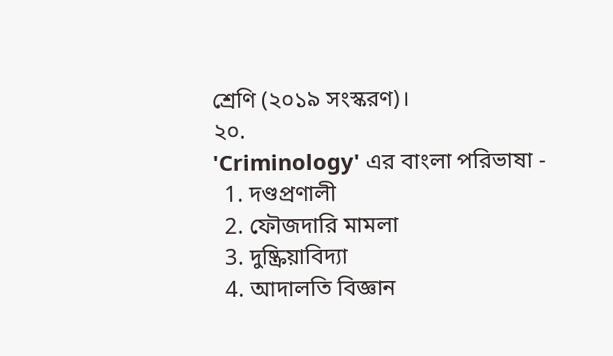শ্রেণি (২০১৯ সংস্করণ)।
২০.
'Criminology' এর বাংলা পরিভাষা -
  1. দণ্ডপ্রণালী
  2. ফৌজদারি মামলা
  3. দুষ্ক্রিয়াবিদ্যা
  4. আদালতি বিজ্ঞান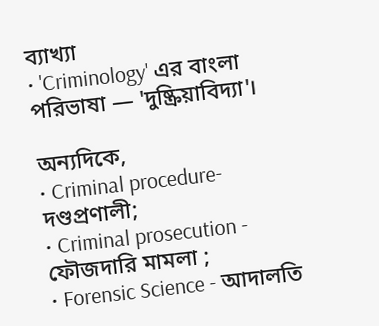ব্যাখ্যা
• 'Criminology' এর বাংলা পরিভাষা — 'দুষ্ক্রিয়াবিদ্যা'।

অন্যদিকে,
• Criminal procedure- দণ্ডপ্রণালী;
• Criminal prosecution - ফৌজদারি মামলা ;
• Forensic Science - আদালতি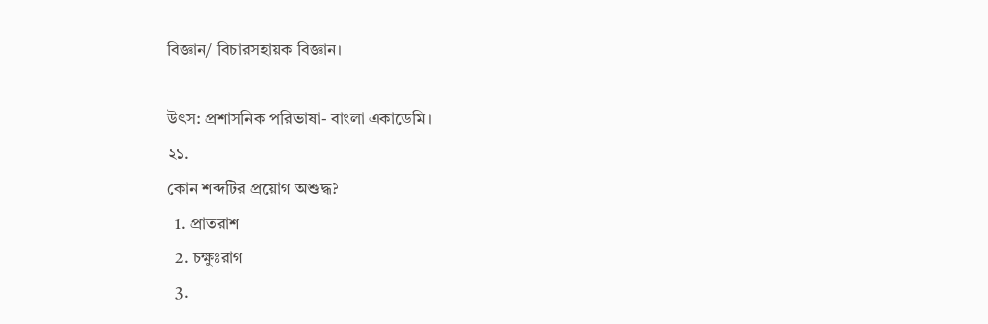বিজ্ঞান/ বিচারসহায়ক বিজ্ঞান।

উৎস: প্রশাসনিক পরিভাষা- বাংলা একাডেমি।
২১.
কোন শব্দটির প্রয়োগ অশুদ্ধ?
  1. প্রাতরাশ
  2. চক্ষুঃরাগ
  3.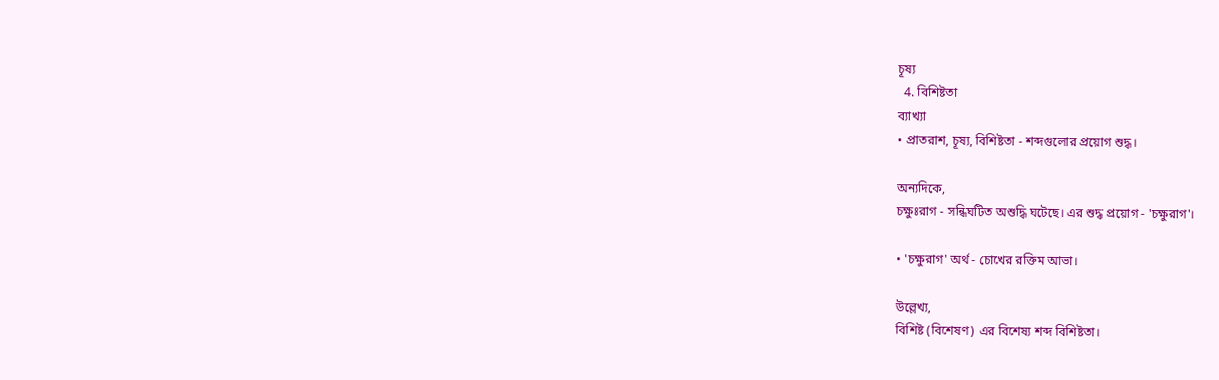চূষ্য
  4. বিশিষ্টতা
ব্যাখ্যা
• প্রাতরাশ, চূষ্য, বিশিষ্টতা - শব্দগুলোর প্রয়োগ শুদ্ধ।

অন্যদিকে,
চক্ষুঃরাগ - সন্ধিঘটিত অশুদ্ধি ঘটেছে। এর শুদ্ধ প্রয়োগ - 'চক্ষুরাগ'।

• 'চক্ষুরাগ' অর্থ - চোখের রক্তিম আভা।

উল্লেখ্য,
বিশিষ্ট (বিশেষণ) এর বিশেষ্য শব্দ বিশিষ্টতা।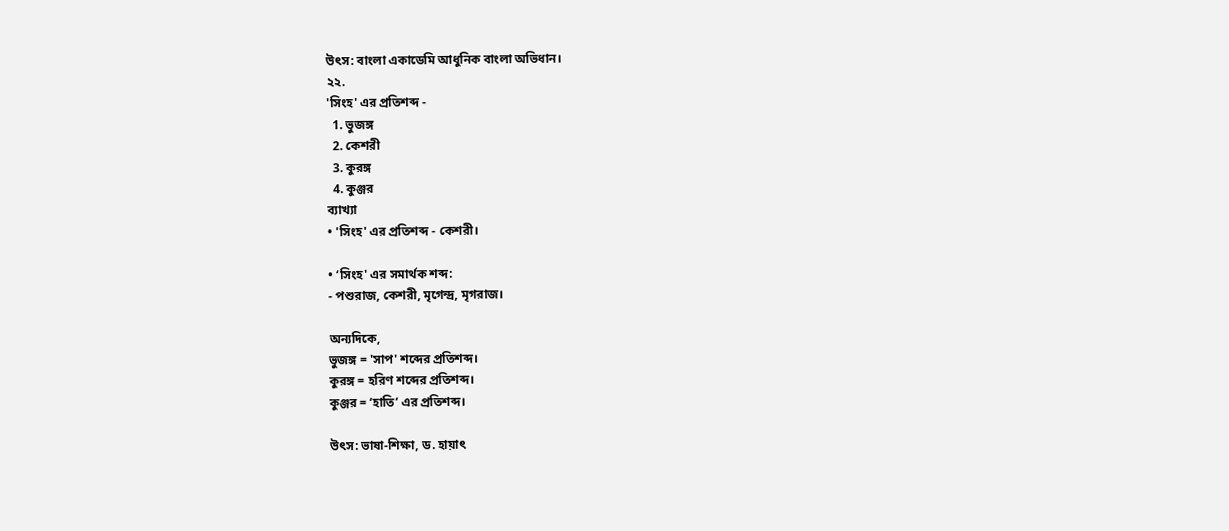উৎস: বাংলা একাডেমি আধুনিক বাংলা অভিধান।
২২.
'সিংহ' এর প্রতিশব্দ -
  1. ভুজঙ্গ
  2. কেশরী
  3. কুরঙ্গ
  4. কুঞ্জর
ব্যাখ্যা
• 'সিংহ' এর প্রতিশব্দ - কেশরী।

• ‘সিংহ' এর সমার্থক শব্দ:
- পশুরাজ, কেশরী, মৃগেন্দ্র, মৃগরাজ।

অন্যদিকে,
ভুজঙ্গ = 'সাপ' শব্দের প্রতিশব্দ।
কুরঙ্গ = হরিণ শব্দের প্রতিশব্দ।
কুঞ্জর = ‘হাতি’ এর প্রতিশব্দ।

উৎস: ভাষা-শিক্ষা, ড. হায়াৎ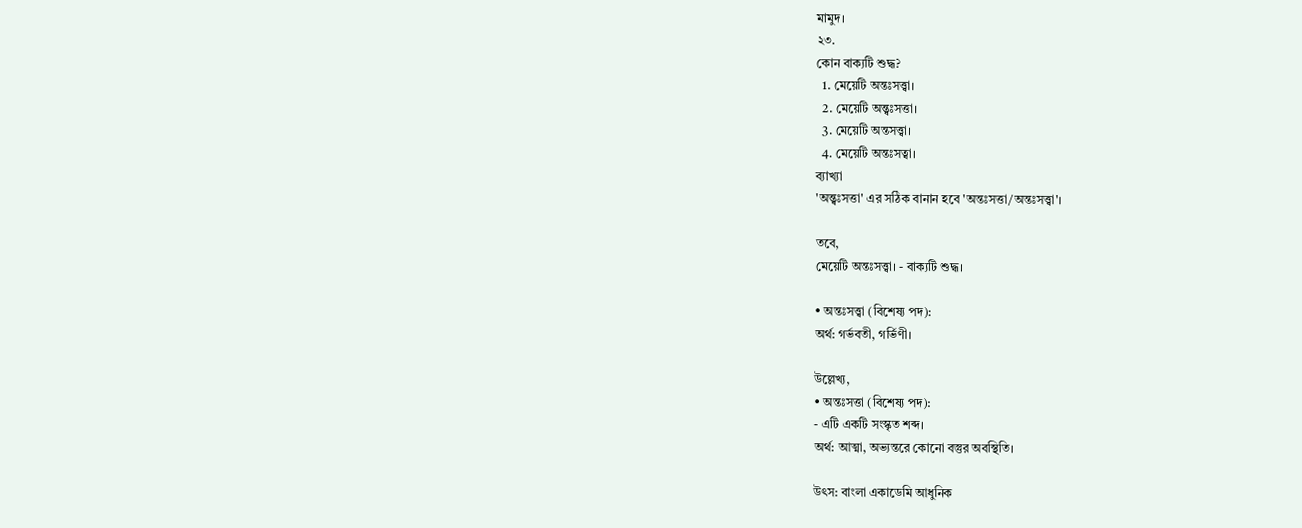মামুদ।
২৩.
কোন বাক্যটি শুদ্ধ?
  1. মেয়েটি অন্তঃসত্ত্বা।
  2. মেয়েটি অন্ত্বঃসত্তা।
  3. মেয়েটি অন্তসত্ত্বা।
  4. মেয়েটি অন্তঃসত্বা।
ব্যাখ্যা
'অন্ত্বঃসত্তা' এর সঠিক বানান হবে 'অন্তঃসত্তা/অন্তঃসত্ত্বা'।

তবে,
মেয়েটি অন্তঃসত্ত্বা। - বাক্যটি শুদ্ধ।

• অন্তঃসত্ত্বা (বিশেষ্য পদ):
অর্থ: গর্ভবতী, গর্ভিণী।

উল্লেখ্য,
• অন্তঃসত্তা (বিশেষ্য পদ):
- এটি একটি সংস্কৃত শব্দ।
অর্থ: আত্মা, অভ্যন্তরে কোনো বস্তুর অবস্থিতি।

উৎস: বাংলা একাডেমি আধুনিক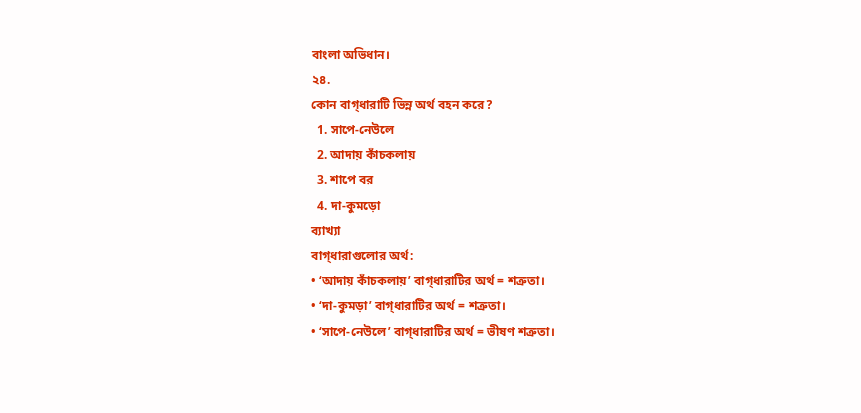বাংলা অভিধান।
২৪.
কোন বাগ্‌ধারাটি ভিন্ন অর্থ বহন করে?
  1. সাপে-নেউলে
  2. আদায় কাঁচকলায়
  3. শাপে বর
  4. দা-কুমড়ো
ব্যাখ্যা
বাগ্‌ধারাগুলোর অর্থ:
• ‘আদায় কাঁচকলায়’ বাগ্‌ধারাটির অর্থ = শত্রুতা।
• ‘দা-কুমড়া’ বাগ্‌ধারাটির অর্থ = শত্রুতা।
• ‘সাপে-নেউলে’ বাগ্‌ধারাটির অর্থ = ভীষণ শত্রুতা।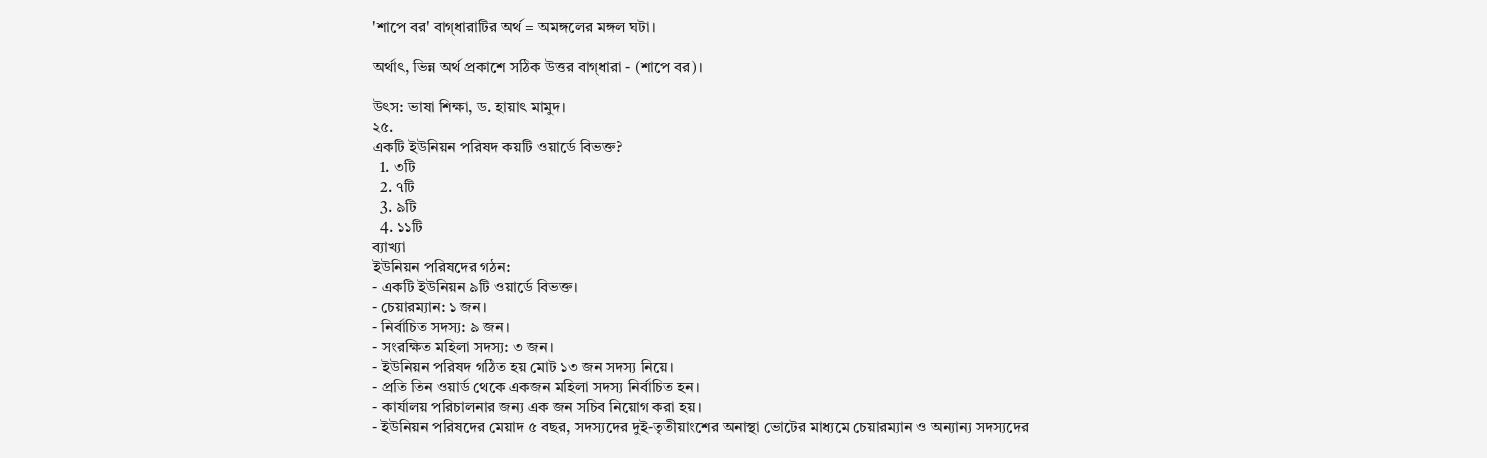'শাপে বর' বাগ্‌ধারাটির অর্থ = অমঙ্গলের মঙ্গল ঘটা।

অর্থাৎ, ভিন্ন অর্থ প্রকাশে সঠিক উত্তর বাগ্‌ধারা - (শাপে বর)।

উৎস: ভাষা শিক্ষা, ড. হায়াৎ মামুদ।
২৫.
একটি ইউনিয়ন পরিষদ কয়টি ওয়ার্ডে বিভক্ত?
  1. ৩টি
  2. ৭টি
  3. ৯টি
  4. ১১টি
ব্যাখ্যা
ইউনিয়ন পরিষদের গঠন:
- একটি ইউনিয়ন ৯টি ওয়ার্ডে বিভক্ত।
- চেয়ারম্যান: ১ জন।
- নির্বাচিত সদস্য: ৯ জন।
- সংরক্ষিত মহিলা সদস্য: ৩ জন।
- ইউনিয়ন পরিষদ গঠিত হয় মোট ১৩ জন সদস্য নিয়ে।
- প্রতি তিন ওয়ার্ড থেকে একজন মহিলা সদস্য নির্বাচিত হন।
- কার্যালয় পরিচালনার জন্য এক জন সচিব নিয়োগ করা হয়।
- ইউনিয়ন পরিষদের মেয়াদ ৫ বছর, সদস্যদের দুই-তৃতীয়াংশের অনাস্থা ভোটের মাধ্যমে চেয়ারম্যান ও অন্যান্য সদস্যদের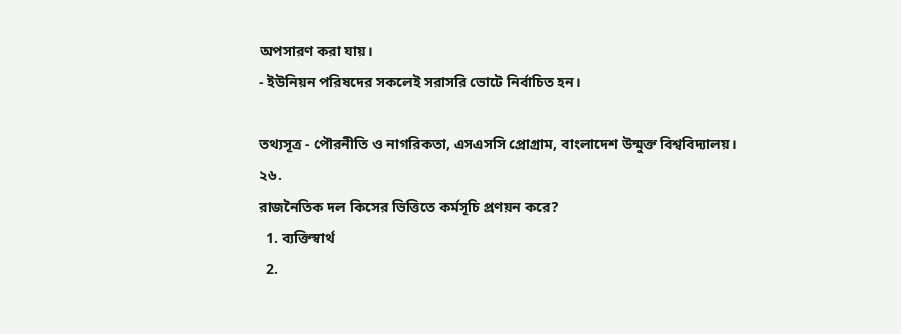অপসারণ করা যায়।
- ইউনিয়ন পরিষদের সকলেই সরাসরি ভোটে নির্বাচিত হন।

তথ্যসূত্র - পৌরনীতি ও নাগরিকতা, এসএসসি প্রোগ্রাম, বাংলাদেশ উন্মুক্ত বিশ্ববিদ্যালয়।
২৬.
রাজনৈতিক দল কিসের ভিত্তিতে কর্মসূচি প্রণয়ন করে?
  1. ব্যক্তিস্বার্থ
  2.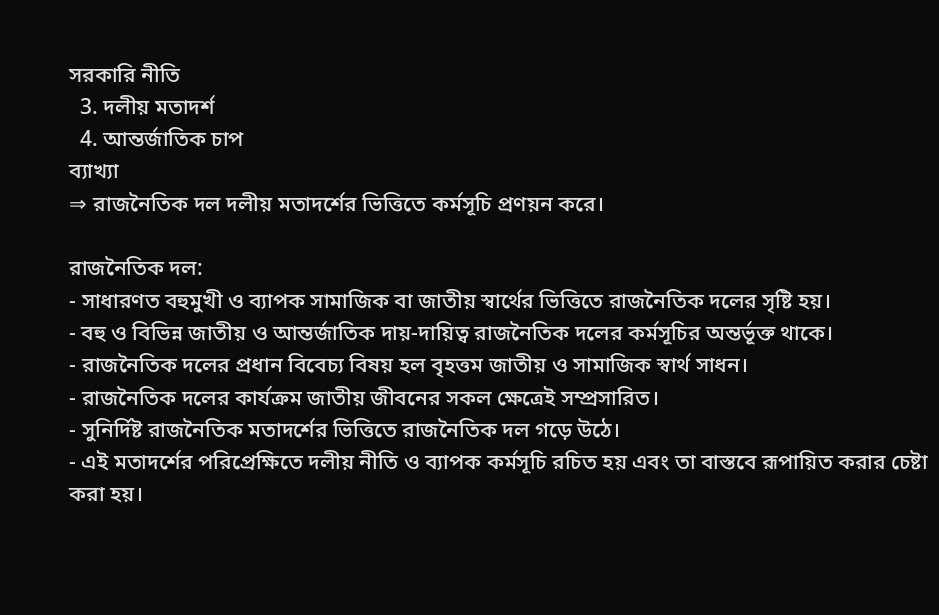সরকারি নীতি
  3. দলীয় মতাদর্শ
  4. আন্তর্জাতিক চাপ
ব্যাখ্যা
⇒ রাজনৈতিক দল দলীয় মতাদর্শের ভিত্তিতে কর্মসূচি প্রণয়ন করে।

রাজনৈতিক দল:
- সাধারণত বহুমুখী ও ব্যাপক সামাজিক বা জাতীয় স্বার্থের ভিত্তিতে রাজনৈতিক দলের সৃষ্টি হয়।
- বহু ও বিভিন্ন জাতীয় ও আন্তর্জাতিক দায়-দায়িত্ব রাজনৈতিক দলের কর্মসূচির অন্তর্ভূক্ত থাকে।
- রাজনৈতিক দলের প্রধান বিবেচ্য বিষয় হল বৃহত্তম জাতীয় ও সামাজিক স্বার্থ সাধন।
- রাজনৈতিক দলের কার্যক্রম জাতীয় জীবনের সকল ক্ষেত্রেই সম্প্রসারিত।
- সুনির্দিষ্ট রাজনৈতিক মতাদর্শের ভিত্তিতে রাজনৈতিক দল গড়ে উঠে।
- এই মতাদর্শের পরিপ্রেক্ষিতে দলীয় নীতি ও ব্যাপক কর্মসূচি রচিত হয় এবং তা বাস্তবে রূপায়িত করার চেষ্টা করা হয়।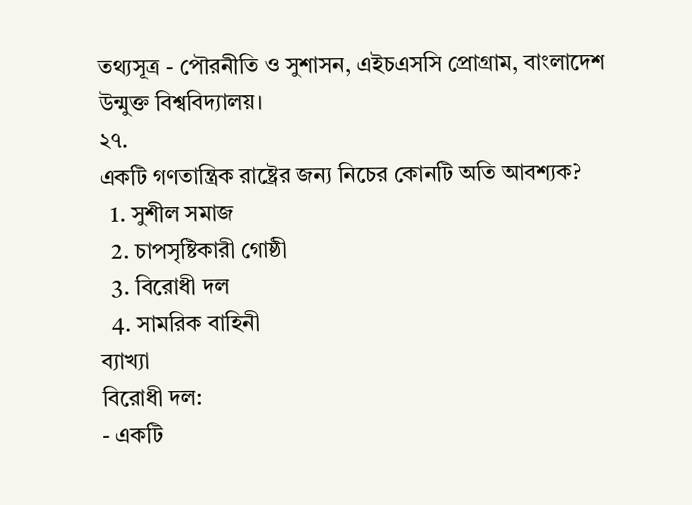তথ্যসূত্র - পৌরনীতি ও সুশাসন, এইচএসসি প্রোগ্রাম, বাংলাদেশ উন্মুক্ত বিশ্ববিদ্যালয়।
২৭.
একটি গণতান্ত্রিক রাষ্ট্রের জন্য নিচের কোনটি অতি আবশ্যক?
  1. সুশীল সমাজ
  2. চাপসৃষ্টিকারী গোষ্ঠী
  3. বিরোধী দল
  4. সামরিক বাহিনী
ব্যাখ্যা
বিরোধী দল:
- একটি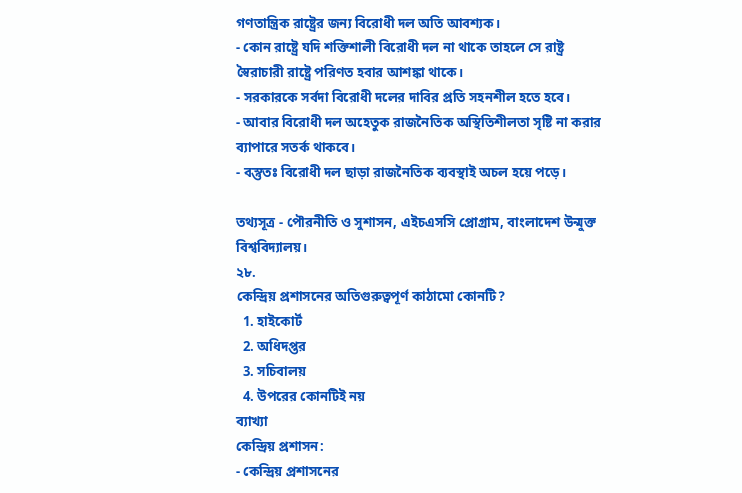গণতান্ত্রিক রাষ্ট্রের জন্য বিরোধী দল অতি আবশ্যক।
- কোন রাষ্ট্রে যদি শক্তিশালী বিরোধী দল না থাকে তাহলে সে রাষ্ট্র স্বৈরাচারী রাষ্ট্রে পরিণত হবার আশঙ্কা থাকে।
- সরকারকে সর্বদা বিরোধী দলের দাবির প্রতি সহনশীল হতে হবে।
- আবার বিরোধী দল অহেতুক রাজনৈতিক অস্থিতিশীলতা সৃষ্টি না করার ব্যাপারে সতর্ক থাকবে।
- বস্তুতঃ বিরোধী দল ছাড়া রাজনৈতিক ব্যবস্থাই অচল হয়ে পড়ে।

তথ্যসূত্র - পৌরনীতি ও সুশাসন, এইচএসসি প্রোগ্রাম, বাংলাদেশ উন্মুক্ত বিশ্ববিদ্যালয়।
২৮.
কেন্দ্রিয় প্রশাসনের অতিগুরুত্বপূর্ণ কাঠামো কোনটি?
  1. হাইকোর্ট
  2. অধিদপ্তর
  3. সচিবালয়
  4. উপরের কোনটিই নয়
ব্যাখ্যা
কেন্দ্রিয় প্রশাসন:
- কেন্দ্রিয় প্রশাসনের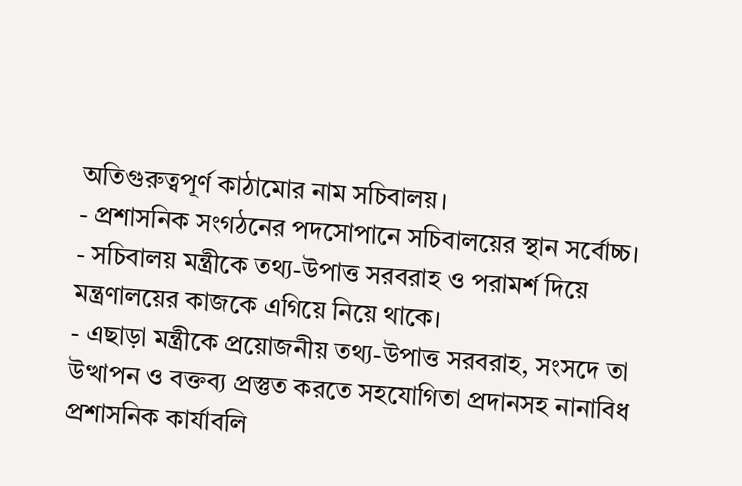অতিগুরুত্বপূর্ণ কাঠামোর নাম সচিবালয়।
- প্রশাসনিক সংগঠনের পদসোপানে সচিবালয়ের স্থান সর্বোচ্চ।
- সচিবালয় মন্ত্রীকে তথ্য-উপাত্ত সরবরাহ ও পরামর্শ দিয়ে মন্ত্রণালয়ের কাজকে এগিয়ে নিয়ে থাকে।
- এছাড়া মন্ত্রীকে প্রয়োজনীয় তথ্য-উপাত্ত সরবরাহ, সংসদে তা উত্থাপন ও বক্তব্য প্রস্তুত করতে সহযোগিতা প্রদানসহ নানাবিধ প্রশাসনিক কার্যাবলি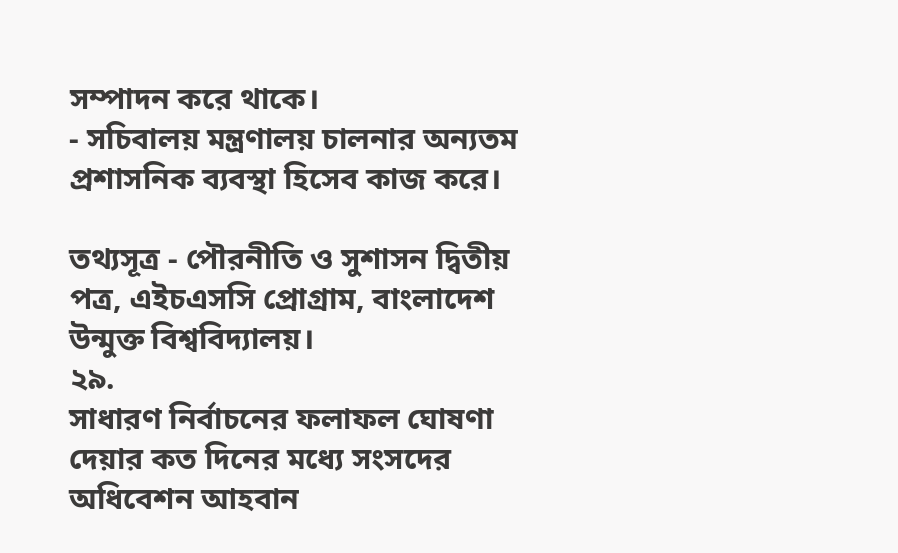সম্পাদন করে থাকে।
- সচিবালয় মন্ত্রণালয় চালনার অন্যতম প্রশাসনিক ব্যবস্থা হিসেব কাজ করে।

তথ্যসূত্র - পৌরনীতি ও সুশাসন দ্বিতীয় পত্র, এইচএসসি প্রোগ্রাম, বাংলাদেশ উন্মুক্ত বিশ্ববিদ্যালয়।
২৯.
সাধারণ নির্বাচনের ফলাফল ঘোষণা দেয়ার কত দিনের মধ্যে সংসদের অধিবেশন আহবান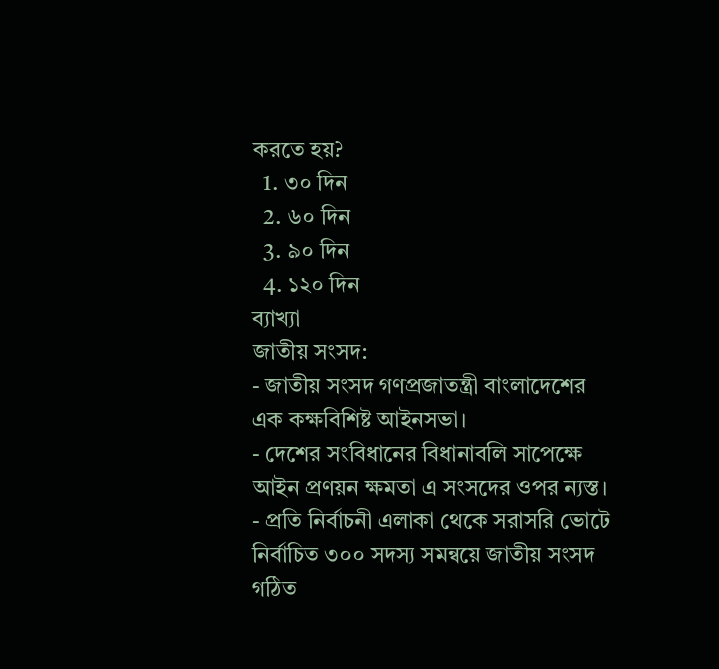করতে হয়?
  1. ৩০ দিন
  2. ৬০ দিন
  3. ৯০ দিন
  4. ১২০ দিন
ব্যাখ্যা
জাতীয় সংসদ:
- জাতীয় সংসদ গণপ্রজাতন্ত্রী বাংলাদেশের এক কক্ষবিশিষ্ট আইনসভা।
- দেশের সংবিধানের বিধানাবলি সাপেক্ষে আইন প্রণয়ন ক্ষমতা এ সংসদের ওপর ন্যস্ত।
- প্রতি নির্বাচনী এলাকা থেকে সরাসরি ভোটে নির্বাচিত ৩০০ সদস্য সমন্বয়ে জাতীয় সংসদ গঠিত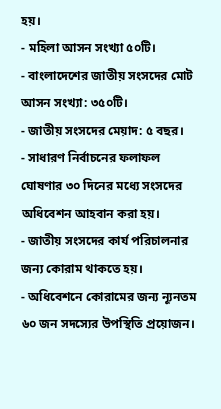হয়।
- মহিলা আসন সংখ্যা ৫০টি।
- বাংলাদেশের জাতীয় সংসদের মোট আসন সংখ্যা: ৩৫০টি।
- জাতীয় সংসদের মেয়াদ: ৫ বছর।
- সাধারণ নির্বাচনের ফলাফল ঘোষণার ৩০ দিনের মধ্যে সংসদের অধিবেশন আহবান করা হয়।
- জাতীয় সংসদের কার্য পরিচালনার জন্য কোরাম থাকতে হয়।
- অধিবেশনে কোরামের জন্য ন্যূনতম ৬০ জন সদস্যের উপস্থিতি প্রয়োজন।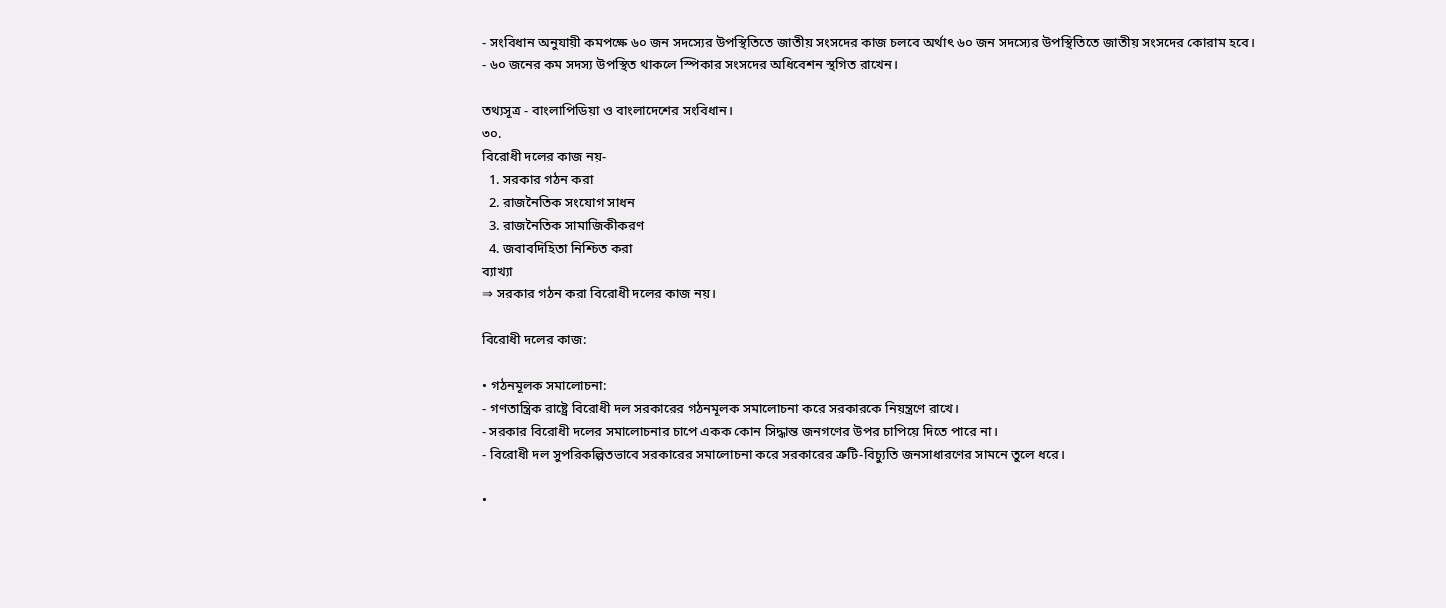- সংবিধান অনুযায়ী কমপক্ষে ৬০ জন সদস্যের উপস্থিতিতে জাতীয় সংসদের কাজ চলবে অর্থাৎ ৬০ জন সদস্যের উপস্থিতিতে জাতীয় সংসদের কোরাম হবে।
- ৬০ জনের কম সদস্য উপস্থিত থাকলে স্পিকার সংসদের অধিবেশন স্থগিত রাখেন।

তথ্যসূত্র - বাংলাপিডিয়া ও বাংলাদেশের সংবিধান।
৩০.
বিরোধী দলের কাজ নয়-
  1. সরকার গঠন করা
  2. রাজনৈতিক সংযোগ সাধন
  3. রাজনৈতিক সামাজিকীকরণ
  4. জবাবদিহিতা নিশ্চিত করা
ব্যাখ্যা
⇒ সরকার গঠন করা বিরোধী দলের কাজ নয়।

বিরোধী দলের কাজ:

• গঠনমূলক সমালোচনা:
- গণতান্ত্রিক রাষ্ট্রে বিরোধী দল সরকারের গঠনমূলক সমালোচনা করে সরকারকে নিয়ন্ত্রণে রাখে।
- সরকার বিরোধী দলের সমালোচনার চাপে একক কোন সিদ্ধান্ত জনগণের উপর চাপিয়ে দিতে পারে না।
- বিরোধী দল সুপরিকল্পিতভাবে সরকারের সমালোচনা করে সরকারের ত্রুটি-বিচ্যুতি জনসাধারণের সামনে তুলে ধরে।

•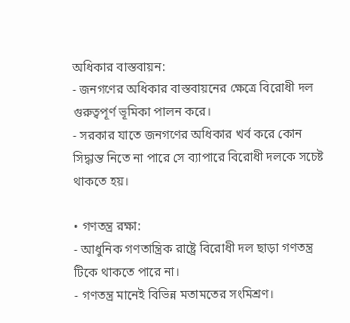অধিকার বাস্তবায়ন:
- জনগণের অধিকার বাস্তবায়নের ক্ষেত্রে বিরোধী দল গুরুত্বপূর্ণ ভূমিকা পালন করে।
- সরকার যাতে জনগণের অধিকার খর্ব করে কোন সিদ্ধান্ত নিতে না পারে সে ব্যাপারে বিরোধী দলকে সচেষ্ট থাকতে হয়।

• গণতন্ত্র রক্ষা:
- আধুনিক গণতান্ত্রিক রাষ্ট্রে বিরোধী দল ছাড়া গণতন্ত্র টিকে থাকতে পারে না।
- গণতন্ত্র মানেই বিভিন্ন মতামতের সংমিশ্রণ।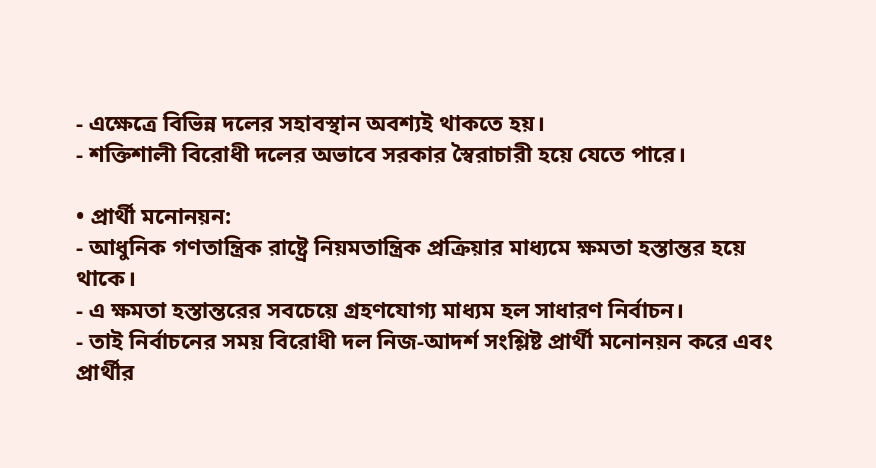- এক্ষেত্রে বিভিন্ন দলের সহাবস্থান অবশ্যই থাকতে হয়।
- শক্তিশালী বিরোধী দলের অভাবে সরকার স্বৈরাচারী হয়ে যেতে পারে।

• প্রার্থী মনোনয়ন:
- আধুনিক গণতান্ত্রিক রাষ্ট্রে নিয়মতান্ত্রিক প্রক্রিয়ার মাধ্যমে ক্ষমতা হস্তান্তর হয়ে থাকে।
- এ ক্ষমতা হস্তান্তরের সবচেয়ে গ্রহণযোগ্য মাধ্যম হল সাধারণ নির্বাচন।
- তাই নির্বাচনের সময় বিরোধী দল নিজ-আদর্শ সংশ্লিষ্ট প্রার্থী মনোনয়ন করে এবং প্রার্থীর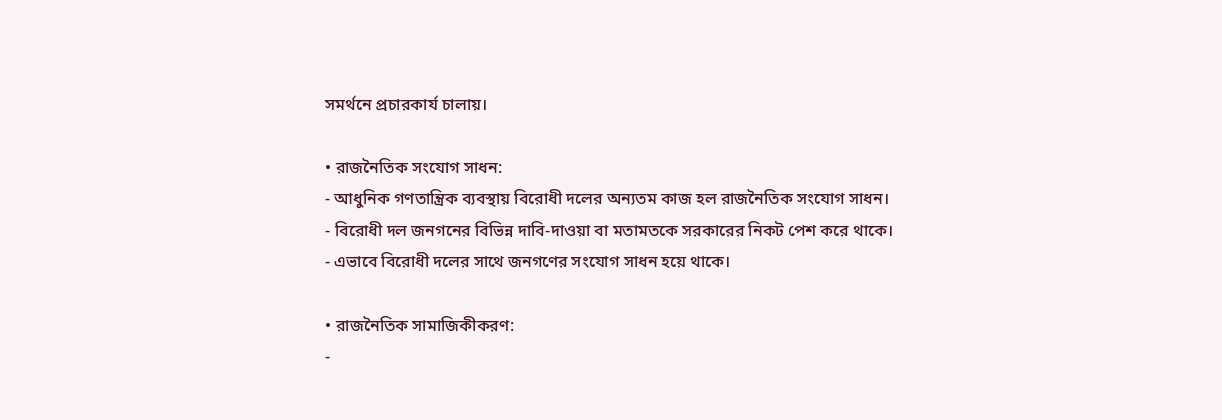সমর্থনে প্রচারকার্য চালায়।

• রাজনৈতিক সংযোগ সাধন:
- আধুনিক গণতান্ত্রিক ব্যবস্থায় বিরোধী দলের অন্যতম কাজ হল রাজনৈতিক সংযোগ সাধন।
- বিরোধী দল জনগনের বিভিন্ন দাবি-দাওয়া বা মতামতকে সরকারের নিকট পেশ করে থাকে।
- এভাবে বিরোধী দলের সাথে জনগণের সংযোগ সাধন হয়ে থাকে।

• রাজনৈতিক সামাজিকীকরণ:
-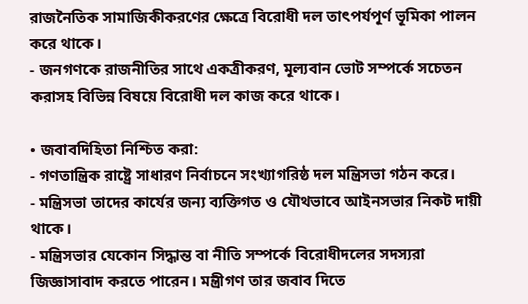রাজনৈতিক সামাজিকীকরণের ক্ষেত্রে বিরোধী দল তাৎপর্যপূর্ণ ভূমিকা পালন করে থাকে।
- জনগণকে রাজনীতির সাথে একত্রীকরণ, মূল্যবান ভোট সম্পর্কে সচেতন করাসহ বিভিন্ন বিষয়ে বিরোধী দল কাজ করে থাকে।

• জবাবদিহিতা নিশ্চিত করা:
- গণতান্ত্রিক রাষ্ট্রে সাধারণ নির্বাচনে সংখ্যাগরিষ্ঠ দল মন্ত্রিসভা গঠন করে।
- মন্ত্রিসভা তাদের কার্যের জন্য ব্যক্তিগত ও যৌথভাবে আইনসভার নিকট দায়ী থাকে।
- মন্ত্রিসভার যেকোন সিদ্ধান্ত বা নীতি সম্পর্কে বিরোধীদলের সদস্যরা জিজ্ঞাসাবাদ করতে পারেন। মন্ত্রীগণ তার জবাব দিতে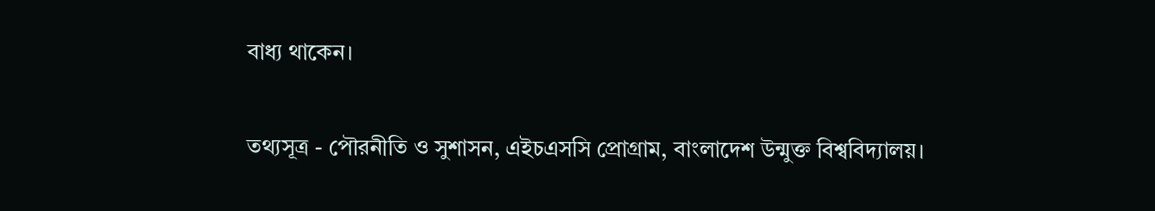বাধ্য থাকেন।

তথ্যসূত্র - পৌরনীতি ও সুশাসন, এইচএসসি প্রোগ্রাম, বাংলাদেশ উন্মুক্ত বিশ্ববিদ্যালয়।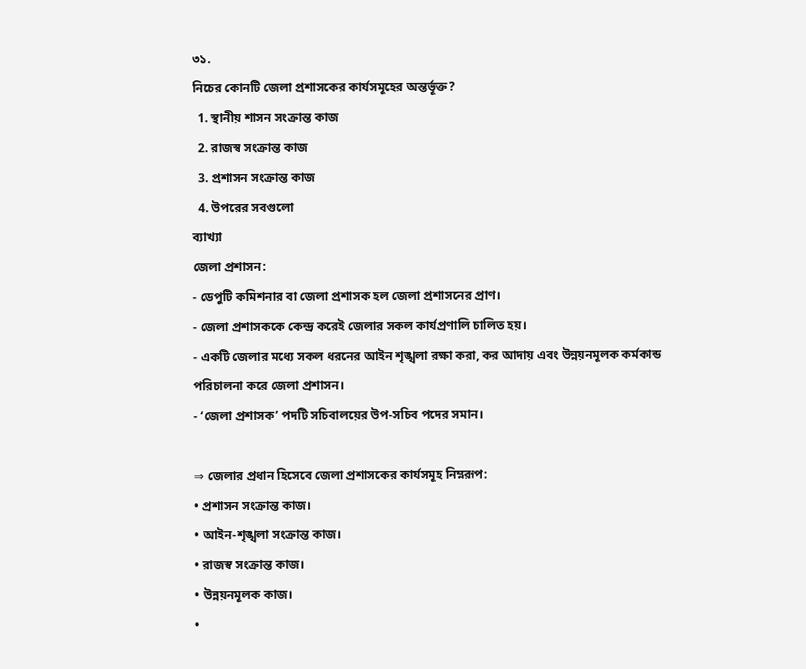৩১.
নিচের কোনটি জেলা প্রশাসকের কার্যসমূহের অন্তর্ভূক্ত?
  1. স্থানীয় শাসন সংক্রান্ত কাজ
  2. রাজস্ব সংক্রান্ত কাজ
  3. প্রশাসন সংক্রান্ত কাজ
  4. উপরের সবগুলো
ব্যাখ্যা
জেলা প্রশাসন:
- ডেপুটি কমিশনার বা জেলা প্রশাসক হল জেলা প্রশাসনের প্রাণ।
- জেলা প্রশাসককে কেন্দ্র করেই জেলার সকল কার্যপ্রণালি চালিত হয়।
- একটি জেলার মধ্যে সকল ধরনের আইন শৃঙ্খলা রক্ষা করা, কর আদায় এবং উন্নয়নমূলক কর্মকান্ড পরিচালনা করে জেলা প্রশাসন।
- ‘জেলা প্রশাসক’ পদটি সচিবালয়ের উপ-সচিব পদের সমান।

⇒ জেলার প্রধান হিসেবে জেলা প্রশাসকের কার্যসমূহ নিম্নরূপ:
• প্রশাসন সংক্রান্ত কাজ।
• আইন-শৃঙ্খলা সংক্রান্ত কাজ।
• রাজস্ব সংক্রান্ত কাজ।
• উন্নয়নমূলক কাজ।
•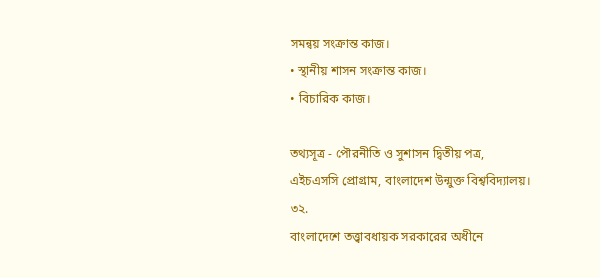সমন্বয় সংক্রান্ত কাজ।
• স্থানীয় শাসন সংক্রান্ত কাজ।
• বিচারিক কাজ।

তথ্যসূত্র - পৌরনীতি ও সুশাসন দ্বিতীয় পত্র, এইচএসসি প্রোগ্রাম, বাংলাদেশ উন্মুক্ত বিশ্ববিদ্যালয়।
৩২.
বাংলাদেশে তত্ত্বাবধায়ক সরকারের অধীনে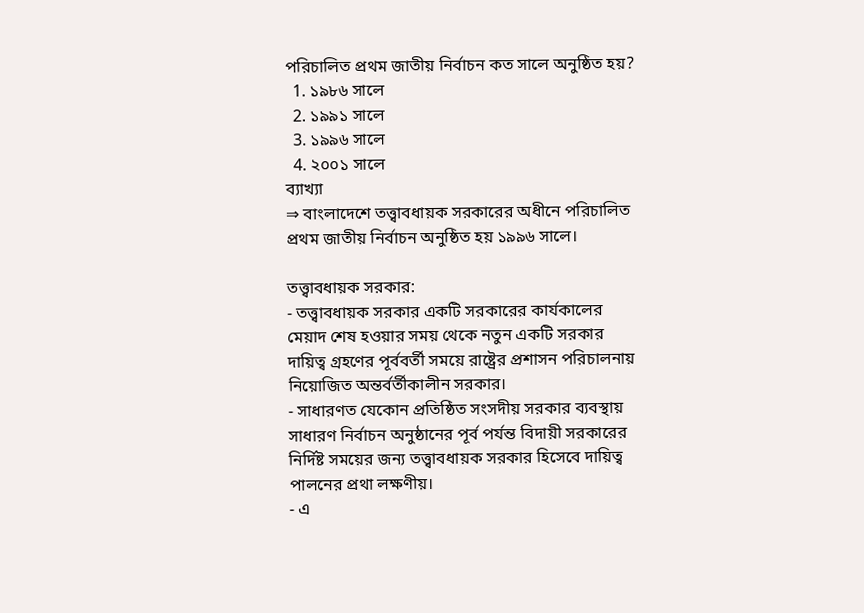পরিচালিত প্রথম জাতীয় নির্বাচন কত সালে অনুষ্ঠিত হয়?
  1. ১৯৮৬ সালে
  2. ১৯৯১ সালে
  3. ১৯৯৬ সালে
  4. ২০০১ সালে
ব্যাখ্যা
⇒ বাংলাদেশে তত্ত্বাবধায়ক সরকারের অধীনে পরিচালিত প্রথম জাতীয় নির্বাচন অনুষ্ঠিত হয় ১৯৯৬ সালে।

তত্ত্বাবধায়ক সরকার:
- তত্ত্বাবধায়ক সরকার একটি সরকারের কার্যকালের মেয়াদ শেষ হওয়ার সময় থেকে নতুন একটি সরকার দায়িত্ব গ্রহণের পূর্ববর্তী সময়ে রাষ্ট্রের প্রশাসন পরিচালনায় নিয়োজিত অন্তর্বর্তীকালীন সরকার।
- সাধারণত যেকোন প্রতিষ্ঠিত সংসদীয় সরকার ব্যবস্থায় সাধারণ নির্বাচন অনুষ্ঠানের পূর্ব পর্যন্ত বিদায়ী সরকারের নির্দিষ্ট সময়ের জন্য তত্ত্বাবধায়ক সরকার হিসেবে দায়িত্ব পালনের প্রথা লক্ষণীয়।
- এ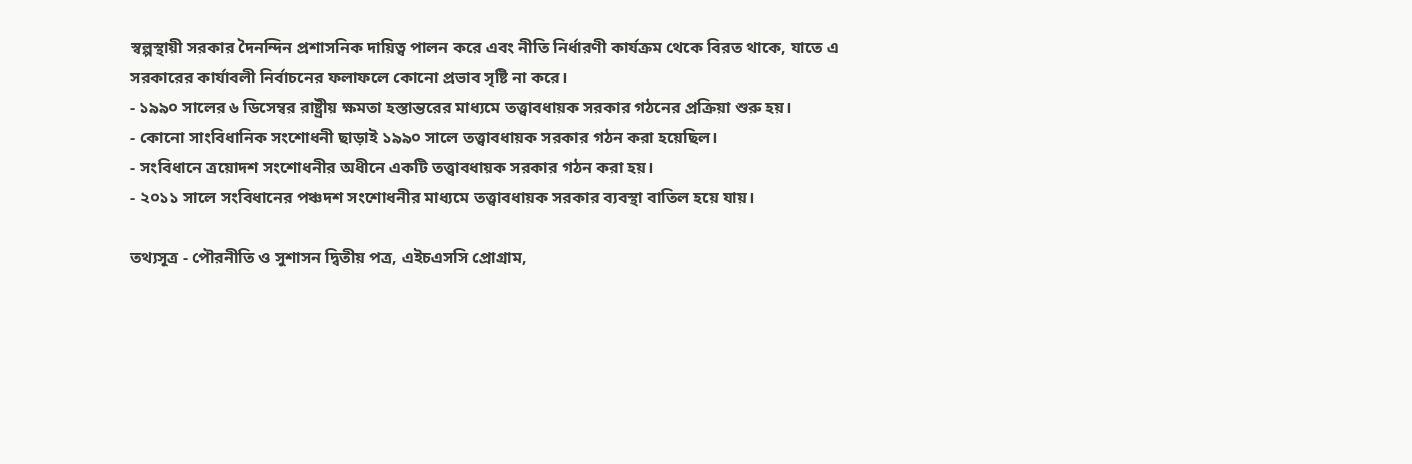স্বল্পস্থায়ী সরকার দৈনন্দিন প্রশাসনিক দায়িত্ব পালন করে এবং নীতি নির্ধারণী কার্যক্রম থেকে বিরত থাকে, যাতে এ সরকারের কার্যাবলী নির্বাচনের ফলাফলে কোনো প্রভাব সৃষ্টি না করে।
- ১৯৯০ সালের ৬ ডিসেম্বর রাষ্ট্রীয় ক্ষমতা হস্তান্তরের মাধ্যমে তত্ত্বাবধায়ক সরকার গঠনের প্রক্রিয়া শুরু হয়।
- কোনো সাংবিধানিক সংশোধনী ছাড়াই ১৯৯০ সালে তত্ত্বাবধায়ক সরকার গঠন করা হয়েছিল।
- সংবিধানে ত্রয়োদশ সংশোধনীর অধীনে একটি তত্ত্বাবধায়ক সরকার গঠন করা হয়।
- ২০১১ সালে সংবিধানের পঞ্চদশ সংশোধনীর মাধ্যমে তত্ত্বাবধায়ক সরকার ব্যবস্থা বাতিল হয়ে যায়।

তথ্যসূত্র - পৌরনীতি ও সুশাসন দ্বিতীয় পত্র, এইচএসসি প্রোগ্রাম,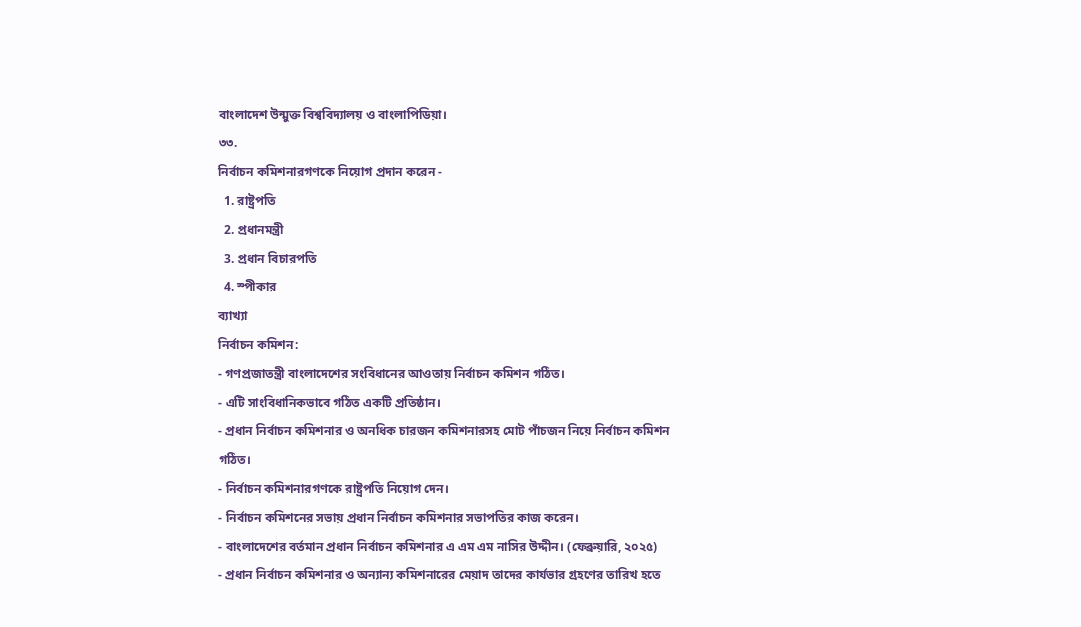বাংলাদেশ উন্মুক্ত বিশ্ববিদ্যালয় ও বাংলাপিডিয়া।
৩৩.
নির্বাচন কমিশনারগণকে নিয়োগ প্রদান করেন -
  1. রাষ্ট্রপতি
  2. প্রধানমন্ত্রী
  3. প্রধান বিচারপতি
  4. স্পীকার
ব্যাখ্যা
নির্বাচন কমিশন:
- গণপ্রজাতন্ত্রী বাংলাদেশের সংবিধানের আওতায় নির্বাচন কমিশন গঠিত।
- এটি সাংবিধানিকভাবে গঠিত একটি প্রতিষ্ঠান।
- প্রধান নির্বাচন কমিশনার ও অনধিক চারজন কমিশনারসহ মোট পাঁচজন নিয়ে নির্বাচন কমিশন গঠিত।
- নির্বাচন কমিশনারগণকে রাষ্ট্রপতি নিয়োগ দেন।
- নির্বাচন কমিশনের সভায় প্রধান নির্বাচন কমিশনার সভাপতির কাজ করেন।
- বাংলাদেশের বর্তমান প্রধান নির্বাচন কমিশনার এ এম এম নাসির উদ্দীন। (ফেব্রুয়ারি, ২০২৫)
- প্রধান নির্বাচন কমিশনার ও অন্যান্য কমিশনারের মেয়াদ তাদের কার্যভার গ্রহণের তারিখ হতে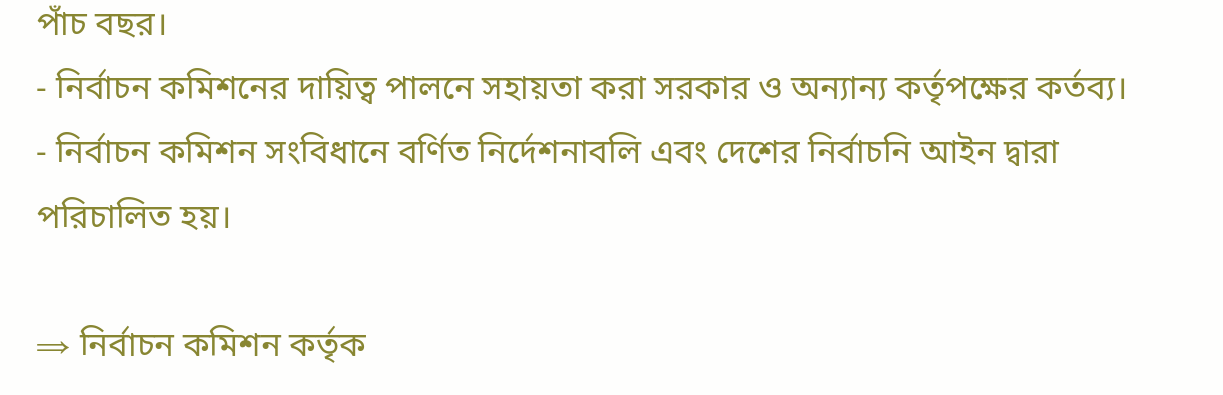পাঁচ বছর।
- নির্বাচন কমিশনের দায়িত্ব পালনে সহায়তা করা সরকার ও অন্যান্য কর্তৃপক্ষের কর্তব্য।
- নির্বাচন কমিশন সংবিধানে বর্ণিত নির্দেশনাবলি এবং দেশের নির্বাচনি আইন দ্বারা পরিচালিত হয়।

⇒ নির্বাচন কমিশন কর্তৃক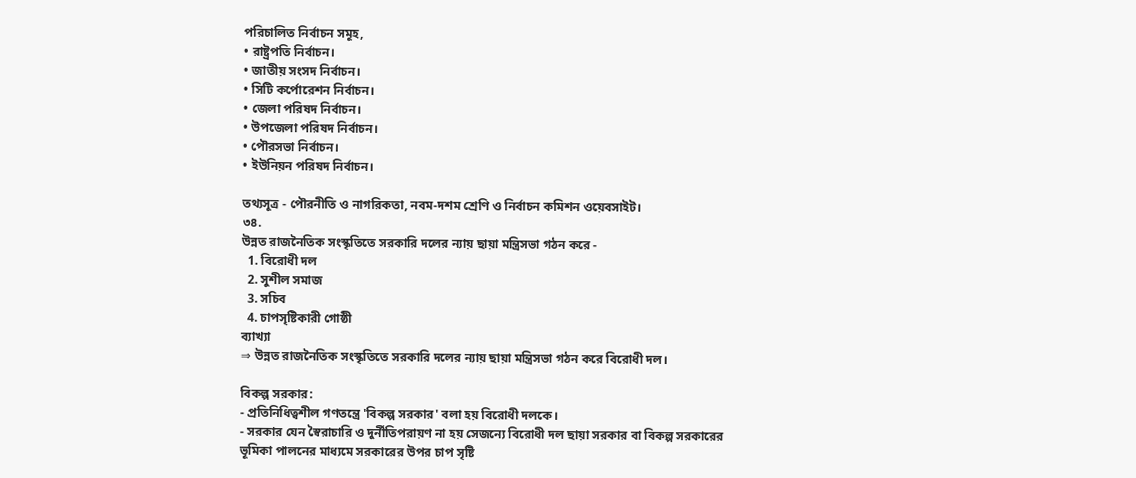পরিচালিত নির্বাচন সমূহ,
• রাষ্ট্রপতি নির্বাচন।
• জাতীয় সংসদ নির্বাচন।
• সিটি কর্পোরেশন নির্বাচন।
• জেলা পরিষদ নির্বাচন।
• উপজেলা পরিষদ নির্বাচন।
• পৌরসভা নির্বাচন।
• ইউনিয়ন পরিষদ নির্বাচন।

তথ্যসূত্র - পৌরনীতি ও নাগরিকতা, নবম-দশম শ্রেণি ও নির্বাচন কমিশন ওয়েবসাইট।
৩৪.
উন্নত রাজনৈতিক সংস্কৃতিতে সরকারি দলের ন্যায় ছায়া মন্ত্রিসভা গঠন করে -
  1. বিরোধী দল
  2. সুশীল সমাজ
  3. সচিব
  4. চাপসৃষ্টিকারী গোষ্ঠী
ব্যাখ্যা
⇒ উন্নত রাজনৈতিক সংস্কৃতিতে সরকারি দলের ন্যায় ছায়া মন্ত্রিসভা গঠন করে বিরোধী দল।

বিকল্প সরকার:
- প্রতিনিধিত্বশীল গণতন্ত্রে 'বিকল্প সরকার' বলা হয় বিরোধী দলকে।
- সরকার যেন স্বৈরাচারি ও দুর্নীতিপরায়ণ না হয় সেজন্যে বিরোধী দল ছায়া সরকার বা বিকল্প সরকারের ভূমিকা পালনের মাধ্যমে সরকারের উপর চাপ সৃষ্টি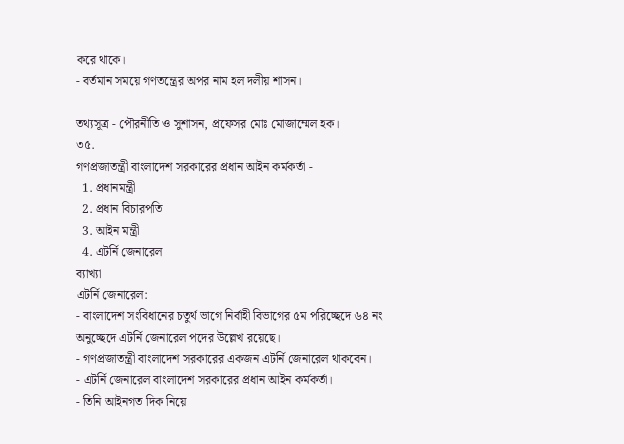করে থাকে।
- বর্তমান সময়ে গণতন্ত্রের অপর নাম হল দলীয় শাসন।

তথ্যসূত্র - পৌরনীতি ও সুশাসন, প্রফেসর মোঃ মোজাম্মেল হক।
৩৫.
গণপ্রজাতন্ত্রী বাংলাদেশ সরকারের প্রধান আইন কর্মকর্তা -
  1. প্রধানমন্ত্রী
  2. প্রধান বিচারপতি
  3. আইন মন্ত্রী
  4. এটর্নি জেনারেল
ব্যাখ্যা
এটর্নি জেনারেল:
- বাংলাদেশ সংবিধানের চতুর্থ ভাগে নির্বাহী বিভাগের ৫ম পরিচ্ছেদে ৬৪ নং অনুচ্ছেদে এটর্নি জেনারেল পদের উল্লেখ রয়েছে।
- গণপ্রজাতন্ত্রী বাংলাদেশ সরকারের একজন এটর্নি জেনারেল থাকবেন।
- এটর্নি জেনারেল বাংলাদেশ সরকারের প্রধান আইন কর্মকর্তা।
- তিনি আইনগত দিক নিয়ে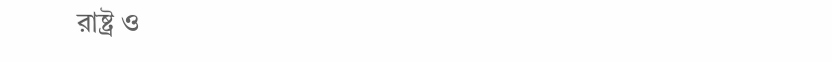রাষ্ট্র ও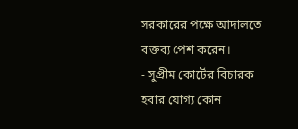সরকারের পক্ষে আদালতে বক্তব্য পেশ করেন।
- সুপ্রীম কোর্টের বিচারক হবার যোগ্য কোন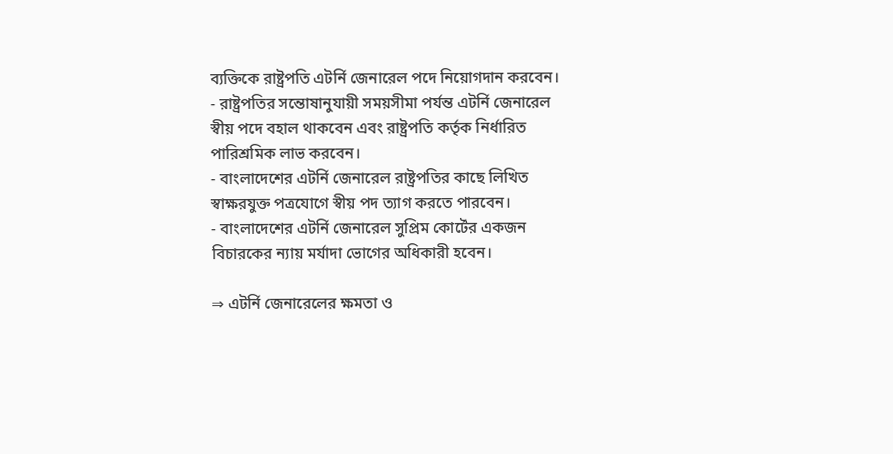ব্যক্তিকে রাষ্ট্রপতি এটর্নি জেনারেল পদে নিয়োগদান করবেন।
- রাষ্ট্রপতির সন্তোষানুযায়ী সময়সীমা পর্যন্ত এটর্নি জেনারেল স্বীয় পদে বহাল থাকবেন এবং রাষ্ট্রপতি কর্তৃক নির্ধারিত পারিশ্রমিক লাভ করবেন।
- বাংলাদেশের এটর্নি জেনারেল রাষ্ট্রপতির কাছে লিখিত স্বাক্ষরযুক্ত পত্রযোগে স্বীয় পদ ত্যাগ করতে পারবেন।
- বাংলাদেশের এটর্নি জেনারেল সুপ্রিম কোর্টের একজন বিচারকের ন্যায় মর্যাদা ভোগের অধিকারী হবেন।

⇒ এটর্নি জেনারেলের ক্ষমতা ও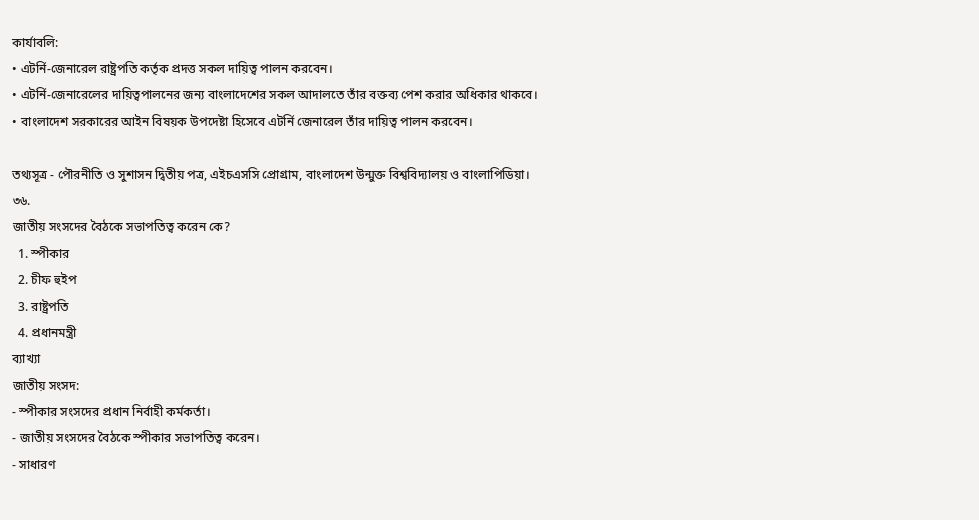কার্যাবলি:
• এটর্নি-জেনারেল রাষ্ট্রপতি কর্তৃক প্রদত্ত সকল দায়িত্ব পালন করবেন।
• এটর্নি-জেনারেলের দায়িত্বপালনের জন্য বাংলাদেশের সকল আদালতে তাঁর বক্তব্য পেশ করার অধিকার থাকবে।
• বাংলাদেশ সরকারের আইন বিষয়ক উপদেষ্টা হিসেবে এটর্নি জেনারেল তাঁর দায়িত্ব পালন করবেন।

তথ্যসূত্র - পৌরনীতি ও সুশাসন দ্বিতীয় পত্র, এইচএসসি প্রোগ্রাম, বাংলাদেশ উন্মুক্ত বিশ্ববিদ্যালয় ও বাংলাপিডিয়া।
৩৬.
জাতীয় সংসদের বৈঠকে সভাপতিত্ব করেন কে?
  1. স্পীকার
  2. চীফ হুইপ
  3. রাষ্ট্রপতি
  4. প্রধানমন্ত্রী
ব্যাখ্যা
জাতীয় সংসদ:
- স্পীকার সংসদের প্রধান নির্বাহী কর্মকর্তা।
- জাতীয় সংসদের বৈঠকে স্পীকার সভাপতিত্ব করেন।
- সাধারণ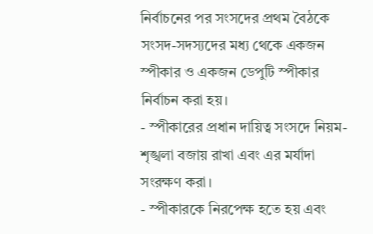নির্বাচনের পর সংসদের প্রথম বৈঠকে সংসদ-সদস্যদের মধ্য থেকে একজন স্পীকার ও একজন ডেপুটি স্পীকার নির্বাচন করা হয়।
- স্পীকারের প্রধান দায়িত্ব সংসদে নিয়ম-শৃঙ্খলা বজায় রাখা এবং এর মর্যাদা সংরক্ষণ করা।
- স্পীকারকে নিরপেক্ষ হতে হয় এবং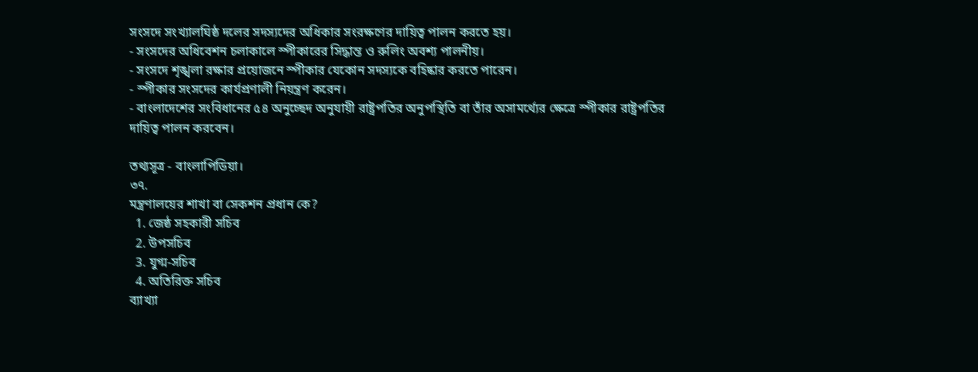সংসদে সংখ্যালঘিষ্ঠ দলের সদস্যদের অধিকার সংরক্ষণের দায়িত্ব পালন করতে হয়।
- সংসদের অধিবেশন চলাকালে স্পীকারের সিদ্ধান্ত ও রুলিং অবশ্য পালনীয়।
- সংসদে শৃঙ্খলা রক্ষার প্রয়োজনে স্পীকার যেকোন সদস্যকে বহিষ্কার করতে পারেন।
- স্পীকার সংসদের কার্যপ্রণালী নিয়ন্ত্রণ করেন।
- বাংলাদেশের সংবিধানের ৫৪ অনুচ্ছেদ অনুযায়ী রাষ্ট্রপতির অনুপস্থিতি বা তাঁর অসামর্থ্যের ক্ষেত্রে স্পীকার রাষ্ট্রপতির দায়িত্ব পালন করবেন।

তথ্যসূত্র - বাংলাপিডিয়া।
৩৭.
মন্ত্রণালয়ের শাখা বা সেকশন প্রধান কে?
  1. জেষ্ঠ সহকারী সচিব
  2. উপসচিব
  3. যুগ্ম-সচিব
  4. অতিরিক্ত সচিব
ব্যাখ্যা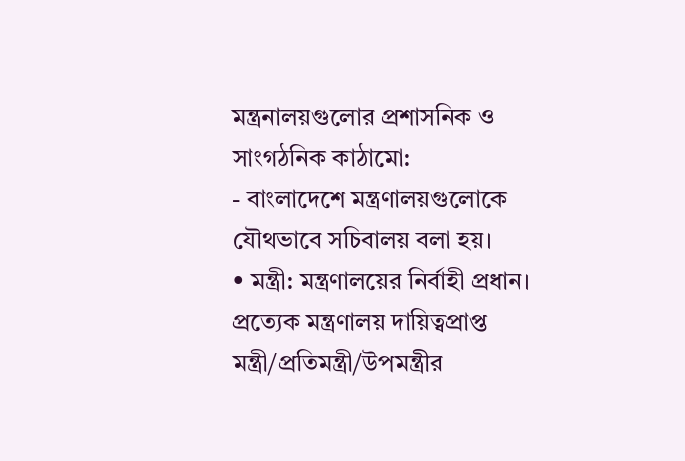মন্ত্রনালয়গুলোর প্রশাসনিক ও সাংগঠনিক কাঠামো:
- বাংলাদেশে মন্ত্রণালয়গুলোকে যৌথভাবে সচিবালয় বলা হয়।
• মন্ত্রী: মন্ত্রণালয়ের নির্বাহী প্রধান। প্রত্যেক মন্ত্রণালয় দায়িত্বপ্রাপ্ত মন্ত্রী/প্রতিমন্ত্রী/উপমন্ত্রীর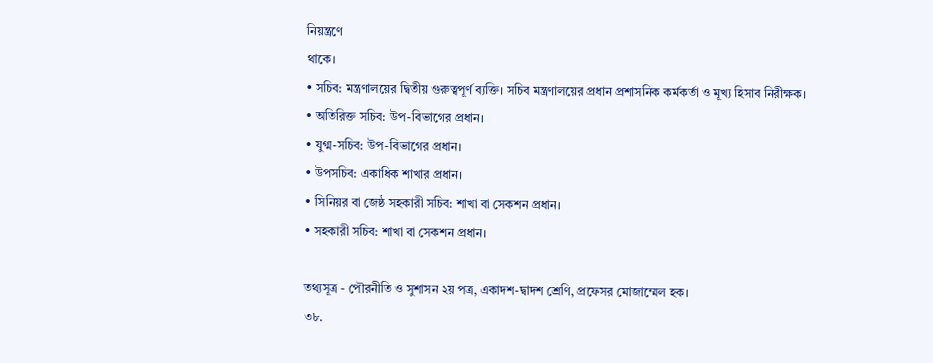নিয়ন্ত্রণে
থাকে।
• সচিব: মন্ত্রণালয়ের দ্বিতীয় গুরুত্বপূর্ণ ব্যক্তি। সচিব মন্ত্রণালয়ের প্রধান প্রশাসনিক কর্মকর্তা ও মূখ্য হিসাব নিরীক্ষক।
• অতিরিক্ত সচিব: উপ-বিভাগের প্রধান।
• যুগ্ম-সচিব: উপ-বিভাগের প্রধান।
• উপসচিব: একাধিক শাখার প্রধান।
• সিনিয়র বা জেষ্ঠ সহকারী সচিব: শাখা বা সেকশন প্রধান।
• সহকারী সচিব: শাখা বা সেকশন প্রধান।

তথ্যসূত্র - পৌরনীতি ও সুশাসন ২য় পত্র, একাদশ-দ্বাদশ শ্রেণি, প্রফেসর মোজাম্মেল হক।
৩৮.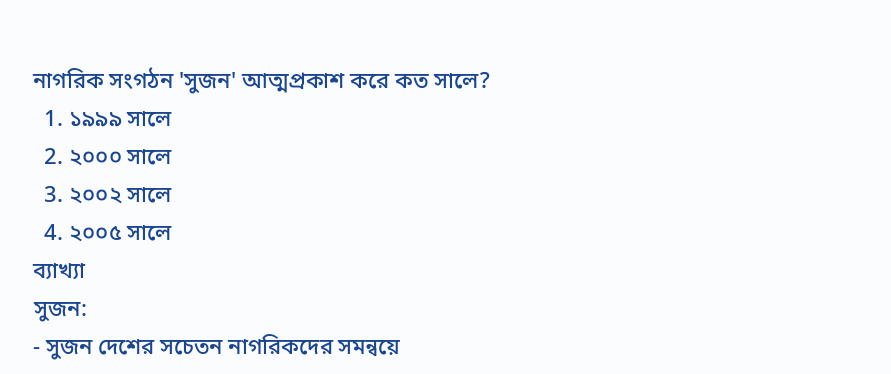নাগরিক সংগঠন 'সুজন' আত্মপ্রকাশ করে কত সালে?
  1. ১৯৯৯ সালে
  2. ২০০০ সালে
  3. ২০০২ সালে
  4. ২০০৫ সালে
ব্যাখ্যা
সুজন:
- সুজন দেশের সচেতন নাগরিকদের সমন্বয়ে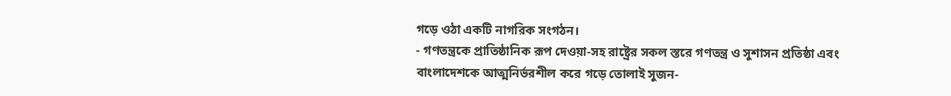গড়ে ওঠা একটি নাগরিক সংগঠন।
- গণতন্ত্রকে প্রাতিষ্ঠানিক রূপ দেওয়া-সহ রাষ্ট্রের সকল স্তরে গণতন্ত্র ও সুশাসন প্রতিষ্ঠা এবং বাংলাদেশকে আত্মনির্ভরশীল করে গড়ে তোলাই সুজন-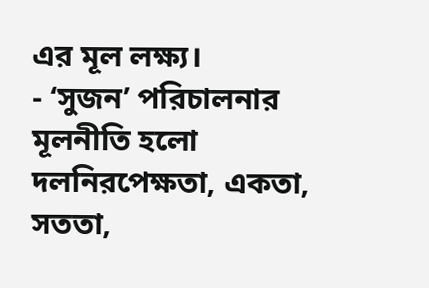এর মূল লক্ষ্য।
- ‘সুজন’ পরিচালনার মূলনীতি হলো দলনিরপেক্ষতা, একতা, সততা,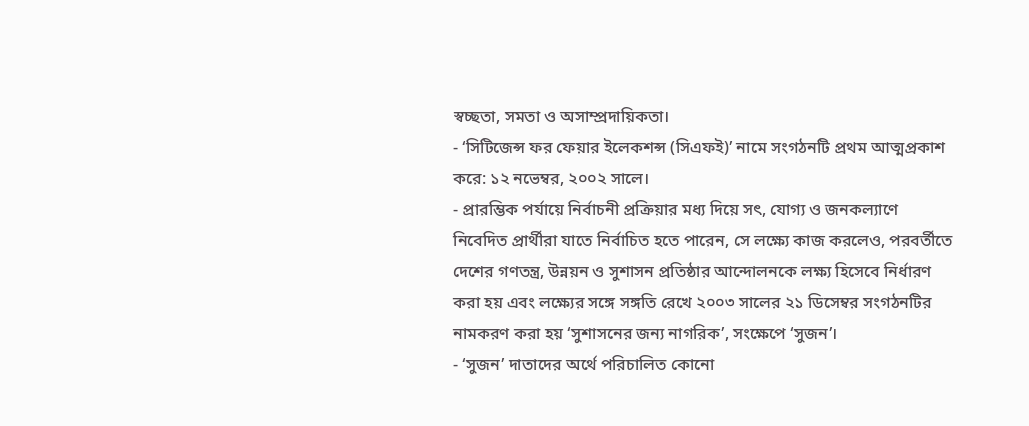স্বচ্ছতা, সমতা ও অসাম্প্রদায়িকতা।
- ‘সিটিজেন্স ফর ফেয়ার ইলেকশন্স (সিএফই)’ নামে সংগঠনটি প্রথম আত্মপ্রকাশ করে: ১২ নভেম্বর, ২০০২ সালে।
- প্রারম্ভিক পর্যায়ে নির্বাচনী প্রক্রিয়ার মধ্য দিয়ে সৎ, যোগ্য ও জনকল্যাণে নিবেদিত প্রার্থীরা যাতে নির্বাচিত হতে পারেন, সে লক্ষ্যে কাজ করলেও, পরবর্তীতে দেশের গণতন্ত্র, উন্নয়ন ও সুশাসন প্রতিষ্ঠার আন্দোলনকে লক্ষ্য হিসেবে নির্ধারণ করা হয় এবং লক্ষ্যের সঙ্গে সঙ্গতি রেখে ২০০৩ সালের ২১ ডিসেম্বর সংগঠনটির নামকরণ করা হয় ‘সুশাসনের জন্য নাগরিক’, সংক্ষেপে ‘সুজন’।
- ‘সুজন’ দাতাদের অর্থে পরিচালিত কোনো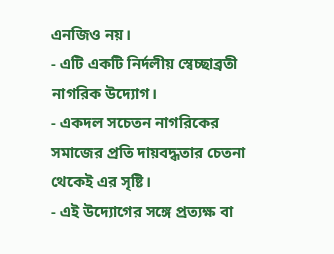এনজিও নয়।
- এটি একটি নির্দলীয় স্বেচ্ছাব্রতী নাগরিক উদ্যোগ।
- একদল সচেতন নাগরিকের সমাজের প্রতি দায়বদ্ধতার চেতনা থেকেই এর সৃষ্টি।
- এই উদ্যোগের সঙ্গে প্রত্যক্ষ বা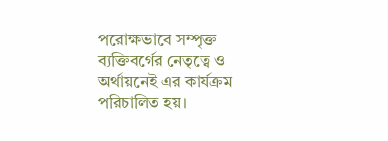পরোক্ষভাবে সম্পৃক্ত ব্যক্তিবর্গের নেতৃত্বে ও অর্থায়নেই এর কার্যক্রম পরিচালিত হয়।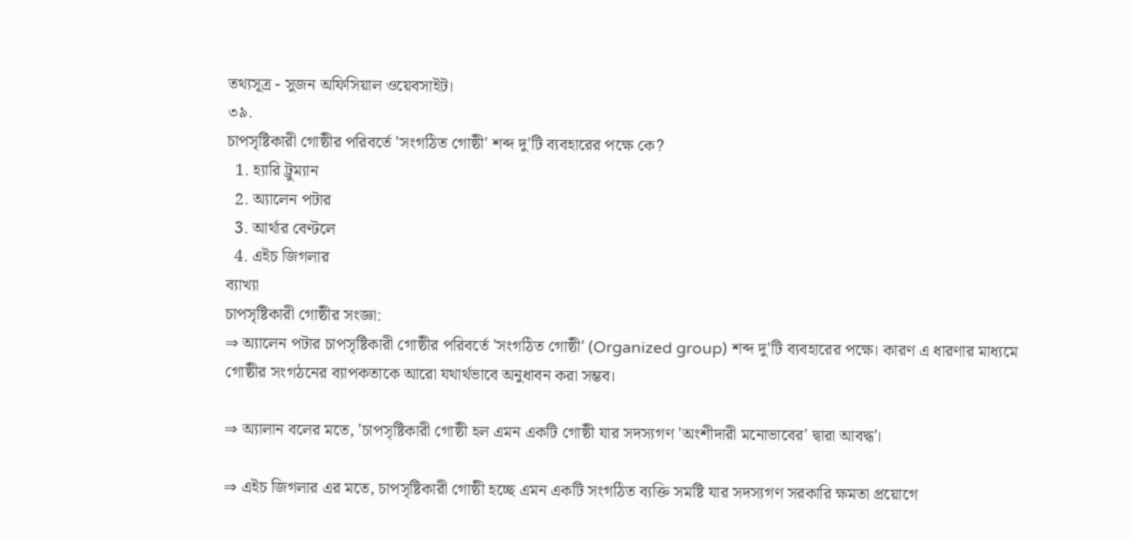তথ্যসূত্র - সুজন অফিসিয়াল ওয়েবসাইট।
৩৯.
চাপসৃষ্টিকারী গোষ্ঠীর পরিবর্তে 'সংগঠিত গোষ্ঠী' শব্দ দু'টি ব্যবহারের পক্ষে কে?
  1. হ্যারি ট্রুম্যান
  2. অ্যালেন পটার
  3. আর্থার বেণ্টলে
  4. এইচ জিগলার
ব্যাখ্যা
চাপসৃষ্টিকারী গোষ্ঠীর সংজ্ঞা:
⇒ অ্যালেন পটার চাপসৃষ্টিকারী গোষ্ঠীর পরিবর্তে 'সংগঠিত গোষ্ঠী' (Organized group) শব্দ দু'টি ব্যবহারের পক্ষে। কারণ এ ধারণার মাধ্যমে গোষ্ঠীর সংগঠনের ব্যাপকতাকে আরো যথার্থভাবে অনুধাবন করা সম্ভব।

⇒ অ্যালান বলের মতে, 'চাপসৃষ্টিকারী গোষ্ঠী হল এমন একটি গোষ্ঠী যার সদস্যগণ 'অংশীদারী মনোভাবের' দ্বারা আবদ্ধ'।

⇒ এইচ জিগলার এর মতে, চাপসৃষ্টিকারী গোষ্ঠী হচ্ছে এমন একটি সংগঠিত ব্যক্তি সমষ্টি যার সদস্যগণ সরকারি ক্ষমতা প্রয়োগে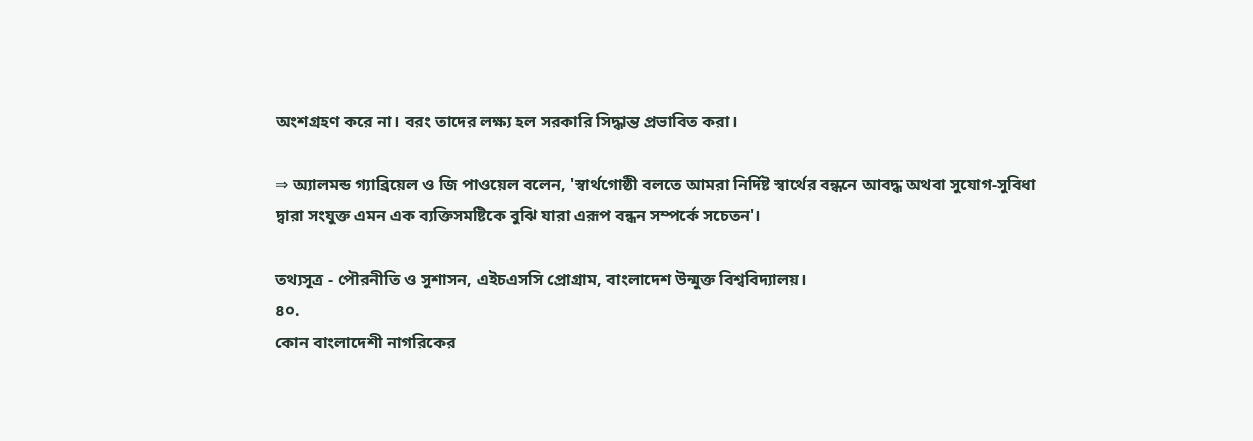অংশগ্রহণ করে না। বরং তাদের লক্ষ্য হল সরকারি সিদ্ধান্ত প্রভাবিত করা।

⇒ অ্যালমন্ড গ্যাব্রিয়েল ও জি পাওয়েল বলেন, 'স্বার্থগোষ্ঠী বলতে আমরা নির্দিষ্ট স্বার্থের বন্ধনে আবদ্ধ অথবা সুযোগ-সুবিধা দ্বারা সংযুক্ত এমন এক ব্যক্তিসমষ্টিকে বুঝি যারা এরূপ বন্ধন সম্পর্কে সচেতন'।

তথ্যসূত্র - পৌরনীতি ও সুশাসন, এইচএসসি প্রোগ্রাম, বাংলাদেশ উন্মুক্ত বিশ্ববিদ্যালয়।
৪০.
কোন বাংলাদেশী নাগরিকের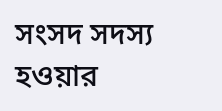সংসদ সদস্য হওয়ার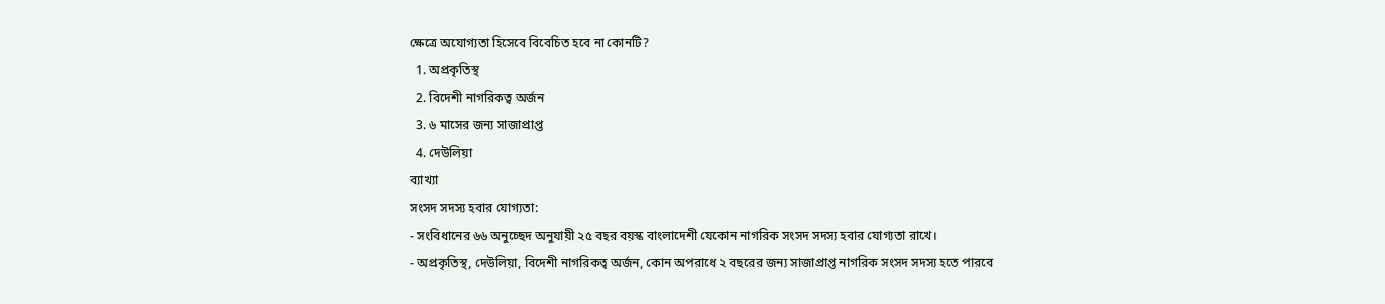ক্ষেত্রে অযোগ্যতা হিসেবে বিবেচিত হবে না কোনটি?
  1. অপ্রকৃতিস্থ
  2. বিদেশী নাগরিকত্ব অর্জন
  3. ৬ মাসের জন্য সাজাপ্রাপ্ত
  4. দেউলিয়া
ব্যাখ্যা
সংসদ সদস্য হবার যোগ্যতা:
- সংবিধানের ৬৬ অনুচ্ছেদ অনুযায়ী ২৫ বছর বয়স্ক বাংলাদেশী যেকোন নাগরিক সংসদ সদস্য হবার যোগ্যতা রাখে।
- অপ্রকৃতিস্থ, দেউলিয়া, বিদেশী নাগরিকত্ব অর্জন, কোন অপরাধে ২ বছরের জন্য সাজাপ্রাপ্ত নাগরিক সংসদ সদস্য হতে পারবে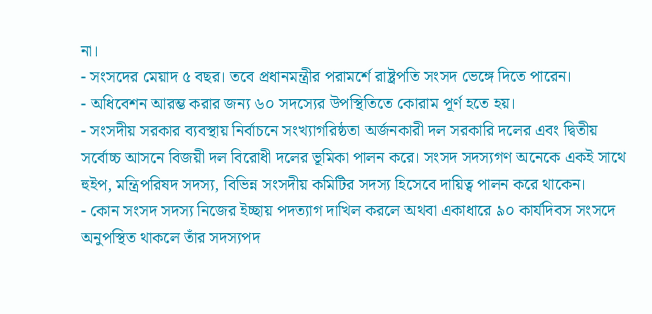না।
- সংসদের মেয়াদ ৫ বছর। তবে প্রধানমন্ত্রীর পরামর্শে রাষ্ট্রপতি সংসদ ভেঙ্গে দিতে পারেন।
- অধিবেশন আরম্ভ করার জন্য ৬০ সদস্যের উপস্থিতিতে কোরাম পূর্ণ হতে হয়।
- সংসদীয় সরকার ব্যবস্থায় নির্বাচনে সংখ্যাগরিষ্ঠতা অর্জনকারী দল সরকারি দলের এবং দ্বিতীয় সর্বোচ্চ আসনে বিজয়ী দল বিরোধী দলের ভূমিকা পালন করে। সংসদ সদস্যগণ অনেকে একই সাথে হুইপ, মন্ত্রিপরিষদ সদস্য, বিভিন্ন সংসদীয় কমিটির সদস্য হিসেবে দায়িত্ব পালন করে থাকেন।
- কোন সংসদ সদস্য নিজের ইচ্ছায় পদত্যাগ দাখিল করলে অথবা একাধারে ৯০ কার্যদিবস সংসদে অনুপস্থিত থাকলে তাঁর সদস্যপদ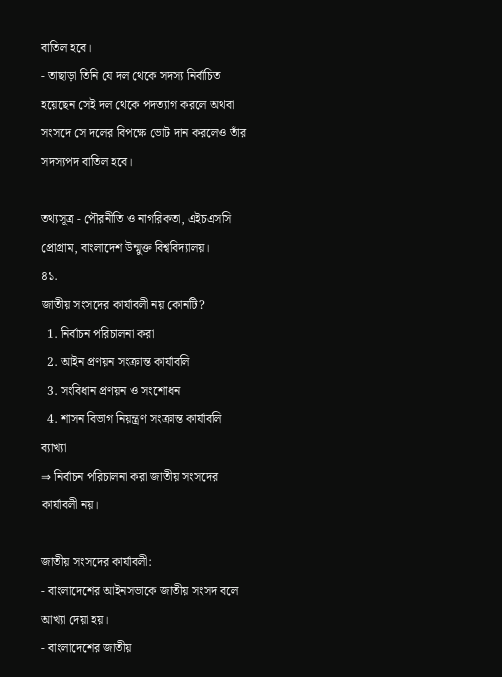বাতিল হবে।
- তাছাড়া তিনি যে দল থেকে সদস্য নির্বাচিত হয়েছেন সেই দল থেকে পদত্যাগ করলে অথবা সংসদে সে দলের বিপক্ষে ভোট দান করলেও তাঁর সদস্যপদ বাতিল হবে।

তথ্যসূত্র - পৌরনীতি ও নাগরিকতা, এইচএসসি প্রোগ্রাম, বাংলাদেশ উন্মুক্ত বিশ্ববিদ্যালয়।
৪১.
জাতীয় সংসদের কার্যাবলী নয় কোনটি?
  1. নির্বাচন পরিচালনা করা
  2. আইন প্রণয়ন সংক্রান্ত কার্যাবলি
  3. সংবিধান প্রণয়ন ও সংশোধন
  4. শাসন বিভাগ নিয়ন্ত্রণ সংক্রান্ত কার্যাবলি
ব্যাখ্যা
⇒ নির্বাচন পরিচালনা করা জাতীয় সংসদের কার্যাবলী নয়।

জাতীয় সংসদের কার্যাবলী:
- বাংলাদেশের আইনসভাকে জাতীয় সংসদ বলে আখ্যা দেয়া হয়।
- বাংলাদেশের জাতীয়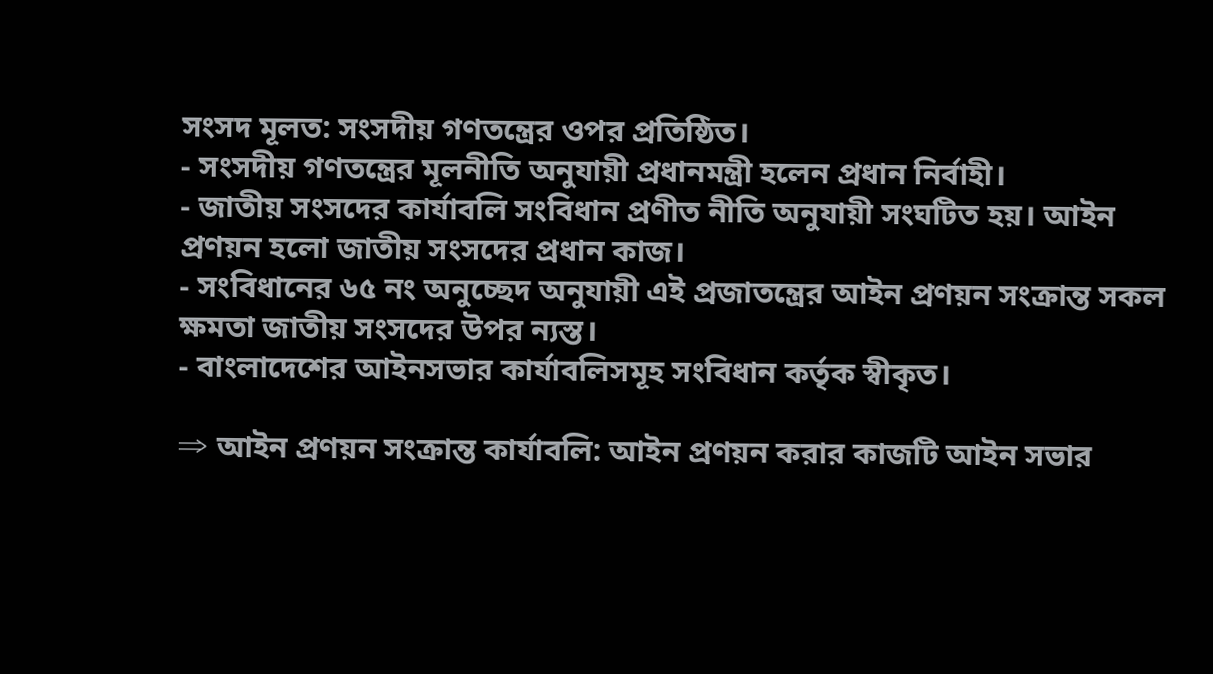সংসদ মূলত: সংসদীয় গণতন্ত্রের ওপর প্রতিষ্ঠিত।
- সংসদীয় গণতন্ত্রের মূলনীতি অনুযায়ী প্রধানমন্ত্রী হলেন প্রধান নির্বাহী।
- জাতীয় সংসদের কার্যাবলি সংবিধান প্রণীত নীতি অনুযায়ী সংঘটিত হয়। আইন প্রণয়ন হলো জাতীয় সংসদের প্রধান কাজ।
- সংবিধানের ৬৫ নং অনুচ্ছেদ অনুযায়ী এই প্রজাতন্ত্রের আইন প্রণয়ন সংক্রান্ত সকল ক্ষমতা জাতীয় সংসদের উপর ন্যস্ত।
- বাংলাদেশের আইনসভার কার্যাবলিসমূহ সংবিধান কর্তৃক স্বীকৃত।

⇒ আইন প্রণয়ন সংক্রান্ত কার্যাবলি: আইন প্রণয়ন করার কাজটি আইন সভার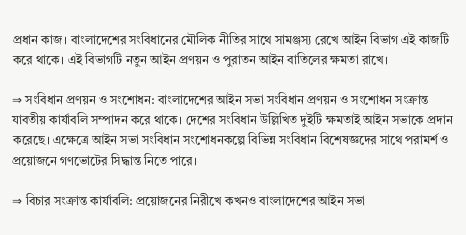প্রধান কাজ। বাংলাদেশের সংবিধানের মৌলিক নীতির সাথে সামঞ্জস্য রেখে আইন বিভাগ এই কাজটি করে থাকে। এই বিভাগটি নতুন আইন প্রণয়ন ও পুরাতন আইন বাতিলের ক্ষমতা রাখে।

⇒ সংবিধান প্রণয়ন ও সংশোধন: বাংলাদেশের আইন সভা সংবিধান প্রণয়ন ও সংশোধন সংক্রান্ত যাবতীয় কার্যাবলি সম্পাদন করে থাকে। দেশের সংবিধান উল্লিখিত দুইটি ক্ষমতাই আইন সভাকে প্রদান করেছে। এক্ষেত্রে আইন সভা সংবিধান সংশোধনকল্পে বিভিন্ন সংবিধান বিশেষজ্ঞদের সাথে পরামর্শ ও প্রয়োজনে গণভোটের সিদ্ধান্ত নিতে পারে।

⇒ বিচার সংক্রান্ত কার্যাবলি: প্রয়োজনের নিরীখে কখনও বাংলাদেশের আইন সভা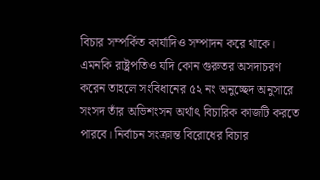বিচার সম্পর্কিত কার্যাদিও সম্পাদন করে থাকে। এমনকি রাষ্ট্রপতিও যদি কোন গুরুতর অসদাচরণ করেন তাহলে সংবিধানের ৫২ নং অনুচ্ছেদ অনুসারে সংসদ তাঁর অভিশংসন অর্থাৎ বিচারিক কাজটি করতে পারবে। নির্বাচন সংক্রান্ত বিরোধের বিচার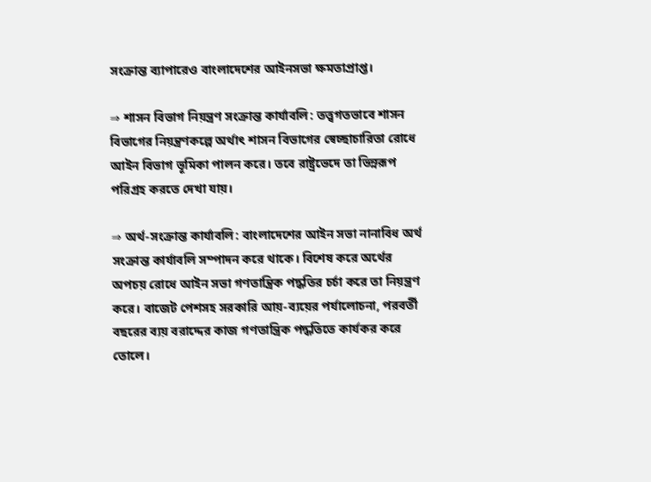সংক্রান্ত ব্যাপারেও বাংলাদেশের আইনসভা ক্ষমতাপ্রাপ্ত।

⇒ শাসন বিভাগ নিয়ন্ত্রণ সংক্রান্ত কার্যাবলি: তত্ত্বগতভাবে শাসন বিভাগের নিয়ন্ত্রণকল্পে অর্থাৎ শাসন বিভাগের স্বেচ্ছাচারিতা রোধে আইন বিভাগ ভূমিকা পালন করে। তবে রাষ্ট্রভেদে তা ভিন্নরূপ পরিগ্রহ করতে দেখা যায়।

⇒ অর্থ-সংক্রান্ত কার্যাবলি: বাংলাদেশের আইন সভা নানাবিধ অর্থ সংক্রান্ত কার্যাবলি সম্পাদন করে থাকে। বিশেষ করে অর্থের অপচয় রোধে আইন সভা গণতান্ত্রিক পদ্ধতির চর্চা করে তা নিয়ন্ত্রণ করে। বাজেট পেশসহ সরকারি আয়-ব্যয়ের পর্যালোচনা, পরবর্তী বছরের ব্যয় বরাদ্দের কাজ গণতান্ত্রিক পদ্ধতিতে কার্যকর করে তোলে।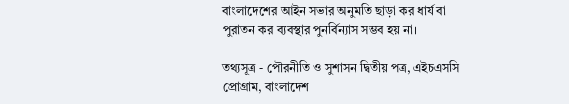বাংলাদেশের আইন সভার অনুমতি ছাড়া কর ধার্য বা পুরাতন কর ব্যবস্থার পুনর্বিন্যাস সম্ভব হয় না।

তথ্যসূত্র - পৌরনীতি ও সুশাসন দ্বিতীয় পত্র, এইচএসসি প্রোগ্রাম, বাংলাদেশ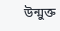উন্মুক্ত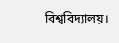বিশ্ববিদ্যালয়।